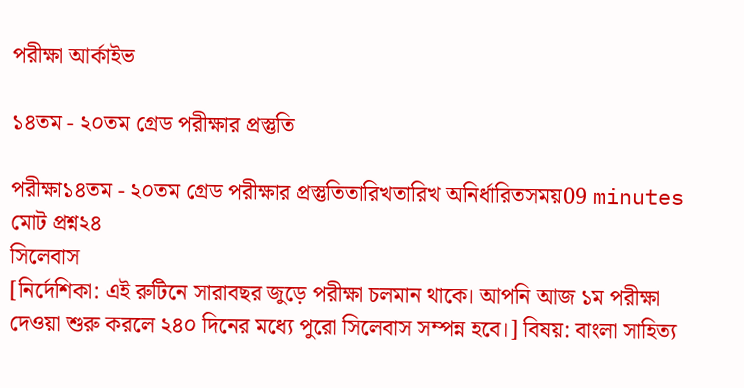পরীক্ষা আর্কাইভ

১৪তম - ২০তম গ্রেড পরীক্ষার প্রস্তুতি

পরীক্ষা১৪তম - ২০তম গ্রেড পরীক্ষার প্রস্তুতিতারিখতারিখ অনির্ধারিতসময়09 minutes
মোট প্রশ্ন২৪
সিলেবাস
[নির্দেশিকা: এই রুটিনে সারাবছর জুড়ে পরীক্ষা চলমান থাকে। আপনি আজ ১ম পরীক্ষা দেওয়া শুরু করলে ২৪০ দিনের মধ্যে পুরো সিলেবাস সম্পন্ন হবে।] বিষয়: বাংলা সাহিত্য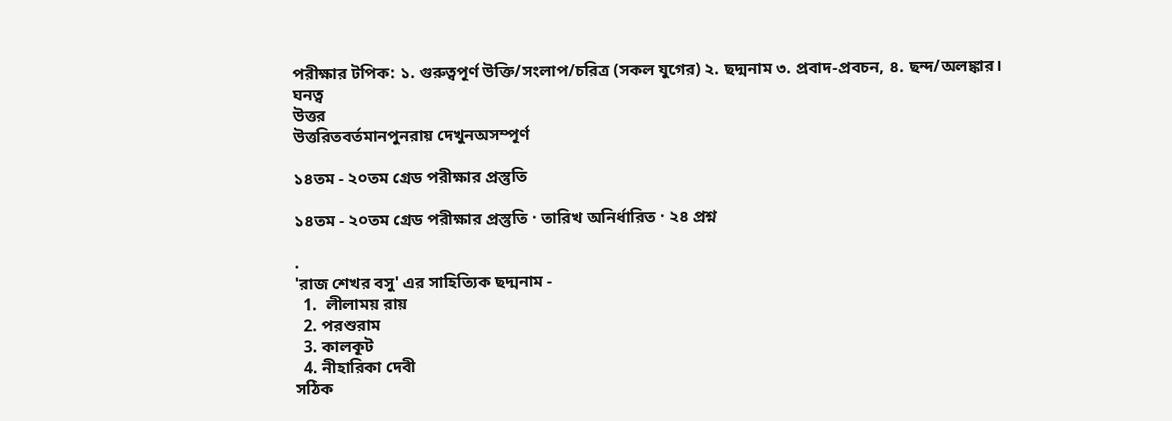পরীক্ষার টপিক: ১. গুরুত্বপূর্ণ উক্তি/সংলাপ/চরিত্র (সকল যুগের) ২. ছদ্মনাম ৩. প্রবাদ-প্রবচন, ৪. ছন্দ/অলঙ্কার।
ঘনত্ব
উত্তর
উত্তরিতবর্তমানপুনরায় দেখুনঅসম্পূর্ণ

১৪তম - ২০তম গ্রেড পরীক্ষার প্রস্তুতি

১৪তম - ২০তম গ্রেড পরীক্ষার প্রস্তুতি · তারিখ অনির্ধারিত · ২৪ প্রশ্ন

.
'রাজ শেখর বসু' এর সাহিত্যিক ছদ্মনাম -
  1.  লীলাময় রায়
  2. পরশুরাম
  3. কালকূট
  4. নীহারিকা দেবী
সঠিক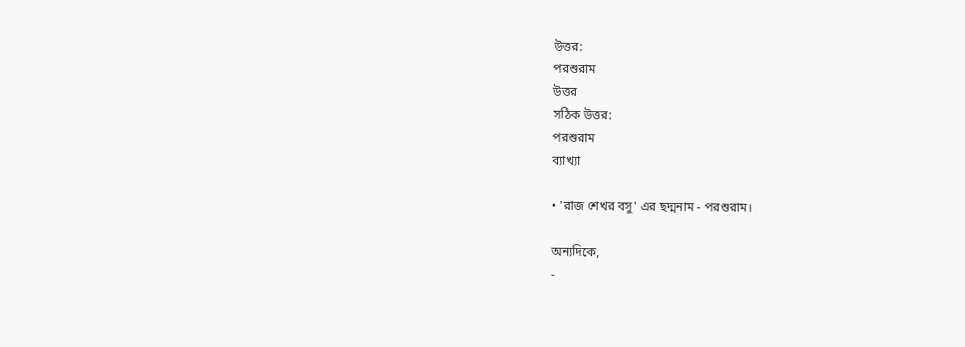উত্তর:
পরশুরাম
উত্তর
সঠিক উত্তর:
পরশুরাম
ব্যাখ্যা

• 'রাজ শেখর বসু' এর ছদ্মনাম - পরশুরাম।

অন্যদিকে,
-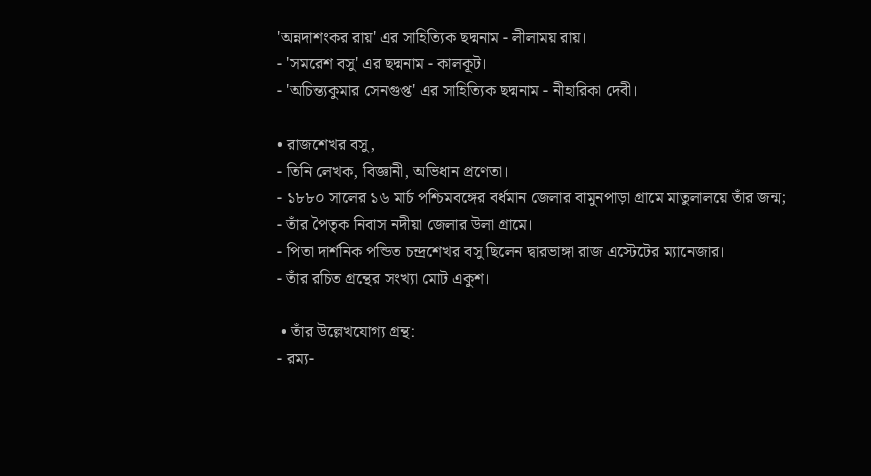'অন্নদাশংকর রায়' এর সাহিত্যিক ছদ্মনাম - লীলাময় রায়।
- 'সমরেশ বসু' এর ছদ্মনাম - কালকূট।
- 'অচিন্ত্যকুমার সেনগুপ্ত' এর সাহিত্যিক ছদ্মনাম - নীহারিকা দেবী।

• রাজশেখর বসু,
- তিনি লেখক, বিজ্ঞানী, অভিধান প্রণেতা।
- ১৮৮০ সালের ১৬ মার্চ পশ্চিমবঙ্গের বর্ধমান জেলার বামুনপাড়া গ্রামে মাতুলালয়ে তাঁর জন্ম;
- তাঁর পৈতৃক নিবাস নদীয়া জেলার উলা গ্রামে।
- পিতা দার্শনিক পন্ডিত চন্দ্রশেখর বসু ছিলেন দ্বারভাঙ্গা রাজ এস্টেটের ম্যানেজার।
- তাঁর রচিত গ্রন্থের সংখ্যা মোট একুশ।

 • তাঁর উল্লেখযোগ্য গ্রন্থ:
- রম্য-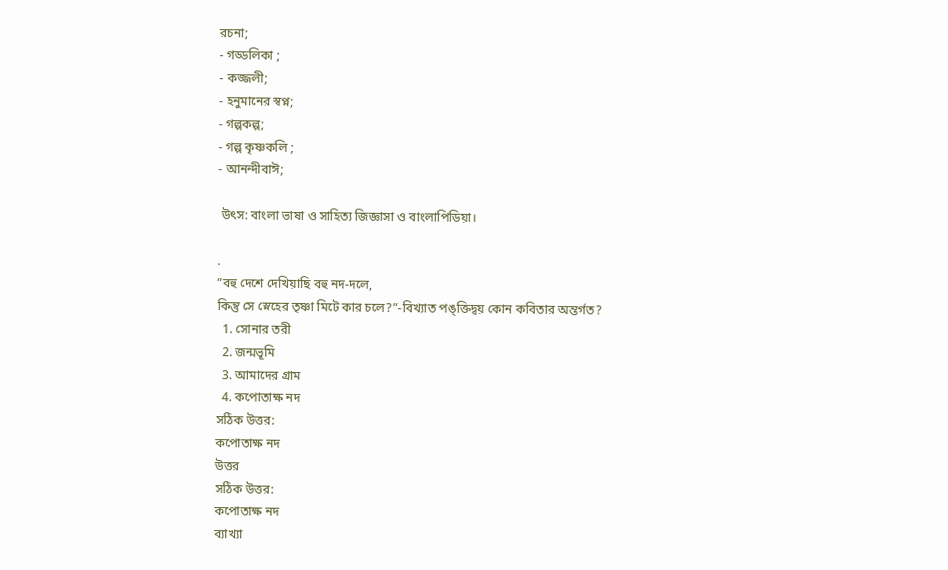রচনা;
- গড্ডলিকা ;
- কজ্জলী;
- হনুমানের স্বপ্ন;
- গল্পকল্প;
- গল্প কৃষ্ণকলি ;
- আনন্দীবাঈ;

 উৎস: বাংলা ভাষা ও সাহিত্য জিজ্ঞাসা ও বাংলাপিডিয়া।

.
”বহু দেশে দেখিয়াছি বহু নদ-দলে,
কিন্তু সে স্নেহের তৃষ্ণা মিটে কার চলে?”-বিখ্যাত পঙ্‌ক্তিদ্বয় কোন কবিতার অন্তর্গত?
  1. সোনার তরী
  2. জন্মভূমি
  3. আমাদের গ্রাম
  4. কপোতাক্ষ নদ
সঠিক উত্তর:
কপোতাক্ষ নদ
উত্তর
সঠিক উত্তর:
কপোতাক্ষ নদ
ব্যাখ্যা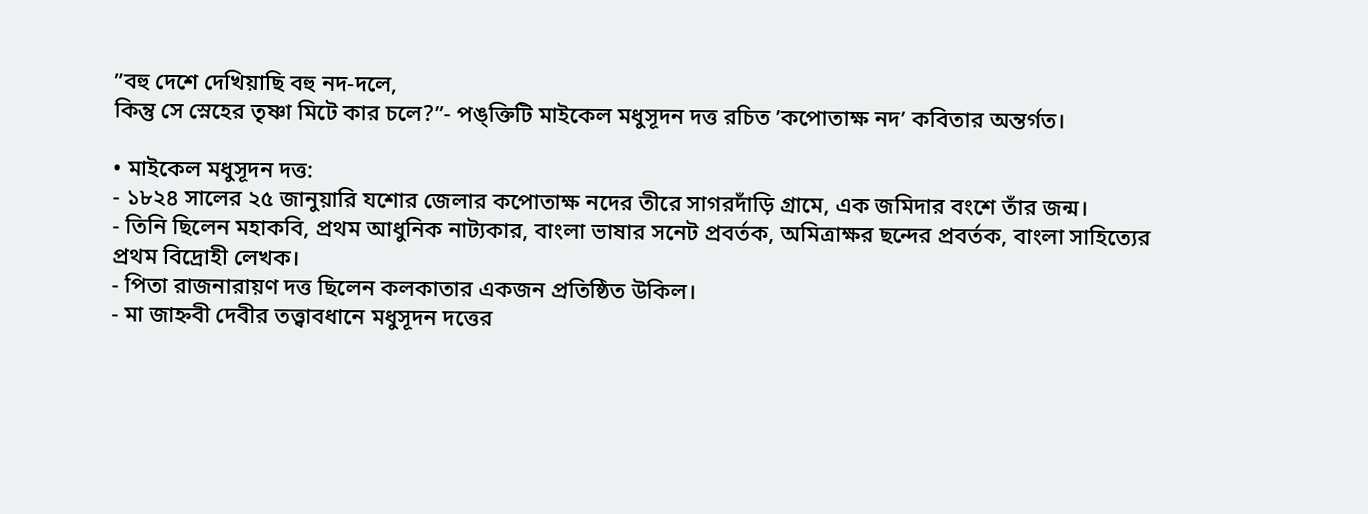”বহু দেশে দেখিয়াছি বহু নদ-দলে,
কিন্তু সে স্নেহের তৃষ্ণা মিটে কার চলে?”- পঙ্‌ক্তিটি মাইকেল মধুসূদন দত্ত রচিত ’কপোতাক্ষ নদ’ কবিতার অন্তর্গত।

• মাইকেল মধুসূদন দত্ত:
- ১৮২৪ সালের ২৫ জানুয়ারি যশোর জেলার কপোতাক্ষ নদের তীরে সাগরদাঁড়ি গ্রামে, এক জমিদার বংশে তাঁর জন্ম।
- তিনি ছিলেন মহাকবি, প্রথম আধুনিক নাট্যকার, বাংলা ভাষার সনেট প্রবর্তক, অমিত্রাক্ষর ছন্দের প্রবর্তক, বাংলা সাহিত্যের প্রথম বিদ্রোহী লেখক।
- পিতা রাজনারায়ণ দত্ত ছিলেন কলকাতার একজন প্রতিষ্ঠিত উকিল।
- মা জাহ্নবী দেবীর তত্ত্বাবধানে মধুসূদন দত্তের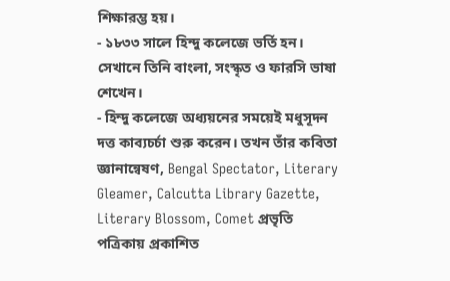শিক্ষারম্ভ হয়।
- ১৮৩৩ সালে হিন্দু কলেজে ভর্তি হন। সেখানে তিনি বাংলা, সংস্কৃত ও ফারসি ভাষা শেখেন।
- হিন্দু কলেজে অধ্যয়নের সময়েই মধুসূদন দত্ত কাব্যচর্চা শুরু করেন। তখন তাঁর কবিতা জ্ঞানান্বেষণ, Bengal Spectator, Literary Gleamer, Calcutta Library Gazette, Literary Blossom, Comet প্রভৃতি পত্রিকায় প্রকাশিত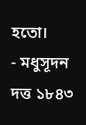হতো।
- মধুসূদন দত্ত ১৮৪৩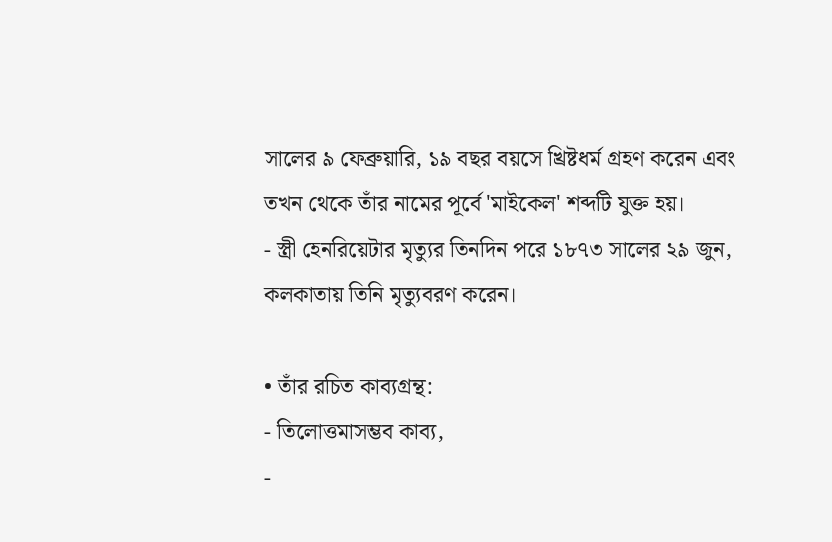সালের ৯ ফেব্রুয়ারি, ১৯ বছর বয়সে খ্রিষ্টধর্ম গ্রহণ করেন এবং তখন থেকে তাঁর নামের পূর্বে 'মাইকেল' শব্দটি যুক্ত হয়।
- স্ত্রী হেনরিয়েটার মৃত্যুর তিনদিন পরে ১৮৭৩ সালের ২৯ জুন, কলকাতায় তিনি মৃত্যুবরণ করেন।

• তাঁর রচিত কাব্যগ্রন্থ:
- তিলোত্তমাসম্ভব কাব্য,
-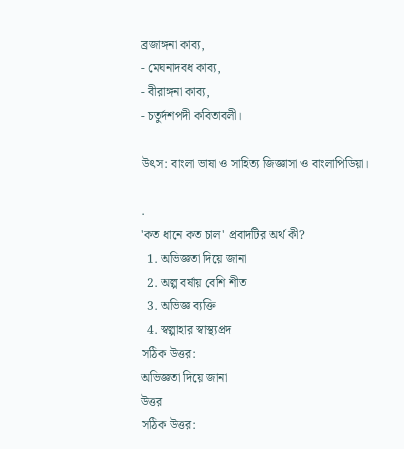ব্রজাঙ্গনা কাব্য,
- মেঘনাদবধ কাব্য,
- বীরাঙ্গনা কাব্য,
- চতুর্দশপদী কবিতাবলী।

উৎস: বাংলা ভাষা ও সাহিত্য জিজ্ঞাসা ও বাংলাপিডিয়া।

.
'কত ধানে কত চাল' প্রবাদটির অর্থ কী?
  1. অভিজ্ঞতা দিয়ে জানা
  2. অল্প বর্ষায় বেশি শীত
  3. অভিজ্ঞ ব্যক্তি
  4. স্বল্পাহার স্বাস্থ্যপ্রদ
সঠিক উত্তর:
অভিজ্ঞতা দিয়ে জানা
উত্তর
সঠিক উত্তর: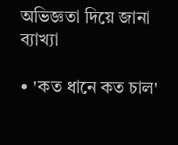অভিজ্ঞতা দিয়ে জানা
ব্যাখ্যা

• 'কত ধানে কত চাল'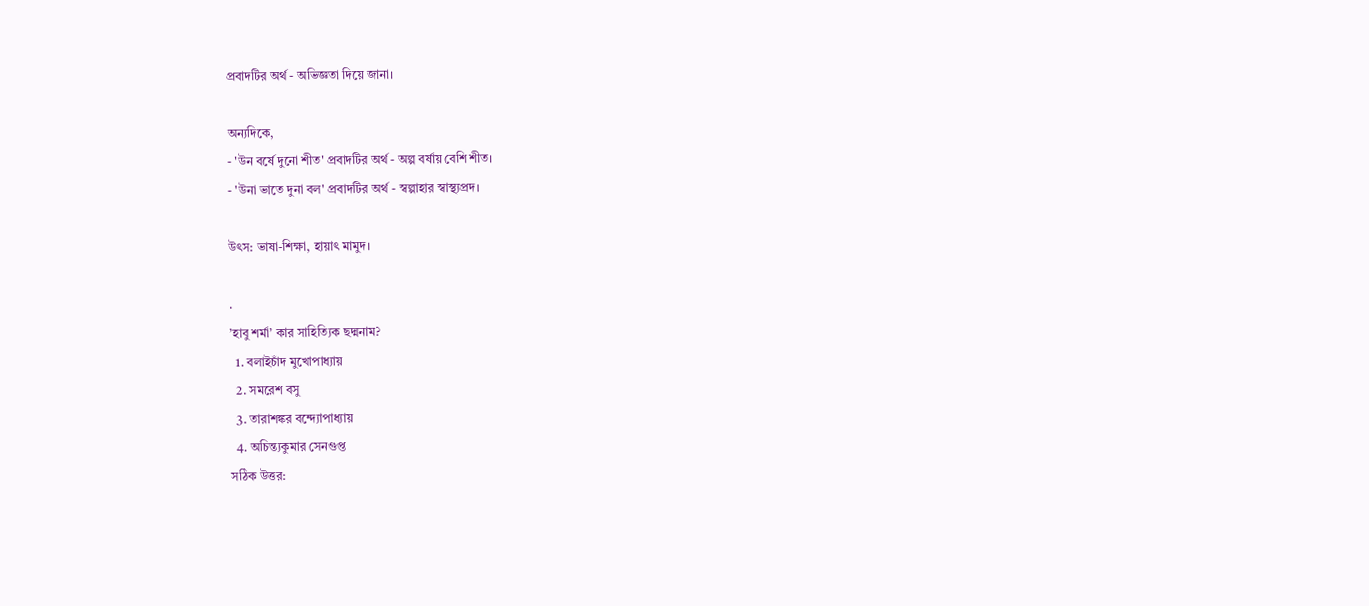প্রবাদটির অর্থ - অভিজ্ঞতা দিয়ে জানা।

অন্যদিকে,
- 'উন বর্ষে দুনো শীত' প্রবাদটির অর্থ - অল্প বর্ষায় বেশি শীত।
- 'উনা ভাতে দুনা বল' প্রবাদটির অর্থ - স্বল্পাহার স্বাস্থ্যপ্রদ।

উৎস: ভাষা-শিক্ষা, হায়াৎ মামুদ।

.
’হাবু শর্মা’ কার সাহিত্যিক ছদ্মনাম?
  1. বলাইচাঁদ মুখোপাধ্যায়
  2. সমরেশ বসু
  3. তারাশঙ্কর বন্দ্যোপাধ্যায়
  4. অচিন্ত্যকুমার সেনগুপ্ত
সঠিক উত্তর: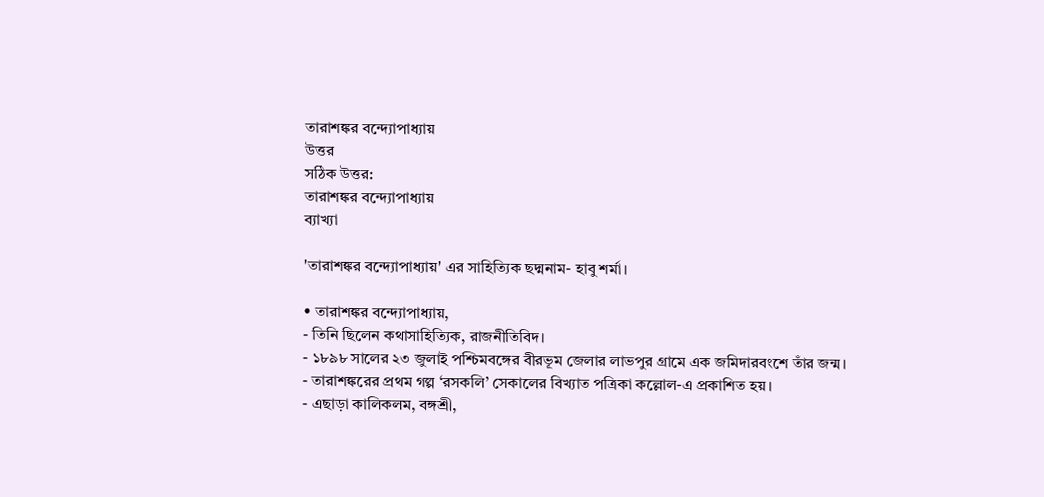তারাশঙ্কর বন্দ্যোপাধ্যায়
উত্তর
সঠিক উত্তর:
তারাশঙ্কর বন্দ্যোপাধ্যায়
ব্যাখ্যা

'তারাশঙ্কর বন্দ্যোপাধ্যায়' এর সাহিত্যিক ছদ্মনাম- হাবু শর্মা।

• তারাশঙ্কর বন্দ্যোপাধ্যায়,
- তিনি ছিলেন কথাসাহিত্যিক, রাজনীতিবিদ।
- ১৮৯৮ সালের ২৩ জুলাই পশ্চিমবঙ্গের বীরভূম জেলার লাভপুর গ্রামে এক জমিদারবংশে তাঁর জন্ম।
- তারাশঙ্করের প্রথম গল্প ‘রসকলি’ সেকালের বিখ্যাত পত্রিকা কল্লোল-এ প্রকাশিত হয়।
- এছাড়া কালিকলম, বঙ্গশ্রী,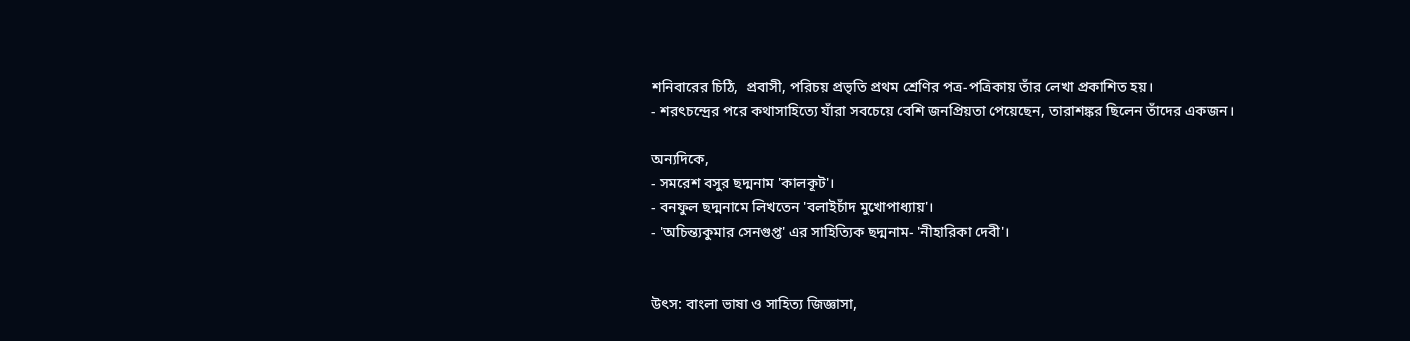শনিবারের চিঠি,  প্রবাসী, পরিচয় প্রভৃতি প্রথম শ্রেণির পত্র-পত্রিকায় তাঁর লেখা প্রকাশিত হয়।
- শরৎচন্দ্রের পরে কথাসাহিত্যে যাঁরা সবচেয়ে বেশি জনপ্রিয়তা পেয়েছেন, তারাশঙ্কর ছিলেন তাঁদের একজন।

অন্যদিকে,
- সমরেশ বসুর ছদ্মনাম 'কালকূট'।
- বনফুল ছদ্মনামে লিখতেন 'বলাইচাঁদ মুখোপাধ্যায়'।
- 'অচিন্ত্যকুমার সেনগুপ্ত' এর সাহিত্যিক ছদ্মনাম- 'নীহারিকা দেবী'।


উৎস: বাংলা ভাষা ও সাহিত্য জিজ্ঞাসা,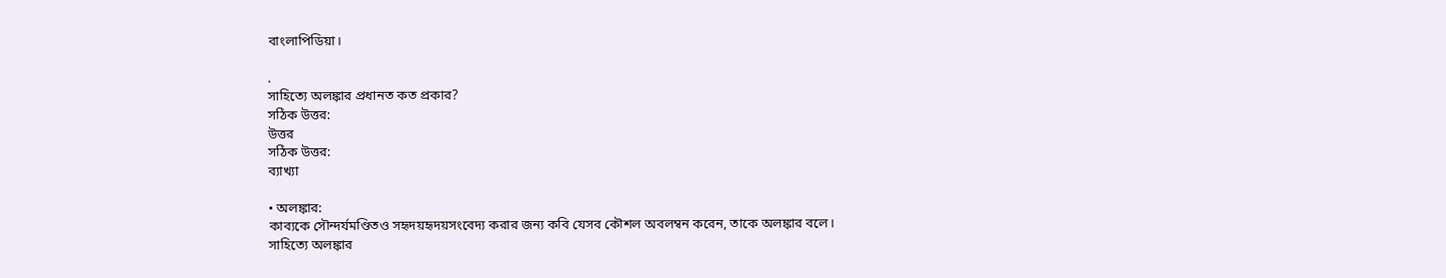বাংলাপিডিয়া।

.
সাহিত্যে অলঙ্কার প্রধানত কত প্রকার?
সঠিক উত্তর:
উত্তর
সঠিক উত্তর:
ব্যাখ্যা

• অলঙ্কার:
কাব্যকে সৌন্দর্যমণ্ডিতও সহৃদয়হৃদয়সংবেদ্য করার জন্য কবি যেসব কৌশল অবলম্বন করেন, তাকে অলঙ্কার বলে।
সাহিত্যে অলঙ্কার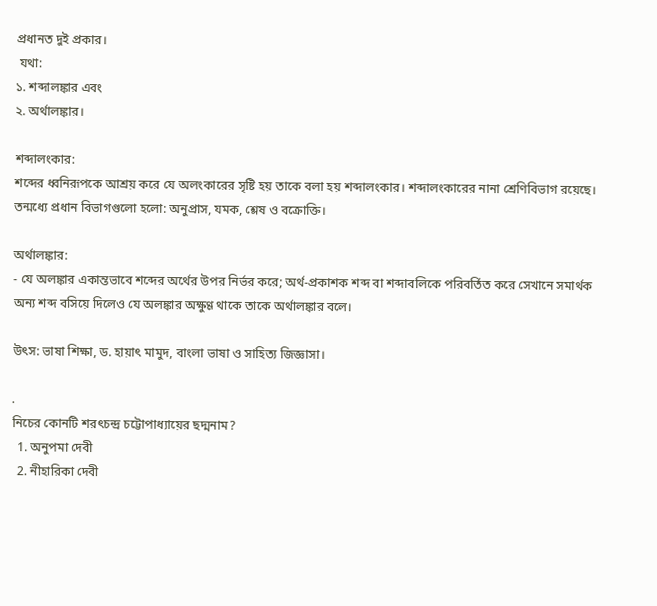প্রধানত দুই প্রকার।
 যথা:
১. শব্দালঙ্কার এবং
২. অর্থালঙ্কার।

শব্দালংকার:
শব্দের ধ্বনিরূপকে আশ্রয় করে যে অলংকারের সৃষ্টি হয় তাকে বলা হয় শব্দালংকার। শব্দালংকারের নানা শ্রেণিবিভাগ রয়েছে। তন্মধ্যে প্রধান বিভাগগুলো হলো: অনুপ্রাস, যমক, শ্লেষ ও বক্রোক্তি।

অর্থালঙ্কার:
- যে অলঙ্কার একান্তভাবে শব্দের অর্থের উপর নির্ভর করে; অর্থ-প্রকাশক শব্দ বা শব্দাবলিকে পরিবর্তিত করে সেখানে সমার্থক অন্য শব্দ বসিয়ে দিলেও যে অলঙ্কার অক্ষুণ্ণ থাকে তাকে অর্থালঙ্কার বলে।

উৎস: ভাষা শিক্ষা, ড. হায়াৎ মামুদ, বাংলা ভাষা ও সাহিত্য জিজ্ঞাসা।

.
নিচের কোনটি শরৎচন্দ্র চট্টোপাধ্যায়ের ছদ্মনাম?
  1. অনুপমা দেবী
  2. নীহারিকা দেবী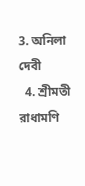3. অনিলা দেবী
  4. শ্রীমতী রাধামণি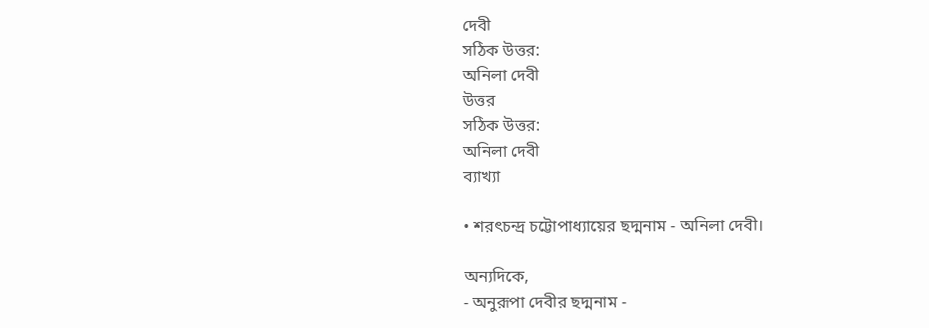দেবী
সঠিক উত্তর:
অনিলা দেবী
উত্তর
সঠিক উত্তর:
অনিলা দেবী
ব্যাখ্যা

• শরৎচন্দ্র চট্টোপাধ্যায়ের ছদ্মনাম - অনিলা দেবী।

অন্যদিকে,
- অনুরূপা দেবীর ছদ্মনাম -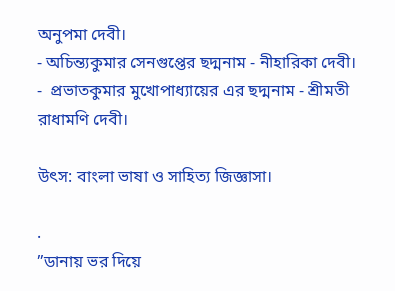অনুপমা দেবী।
- অচিন্ত্যকুমার সেনগুপ্তের ছদ্মনাম - নীহারিকা দেবী।
-  প্রভাতকুমার মুখোপাধ্যায়ের এর ছদ্মনাম - শ্রীমতী রাধামণি দেবী।

উৎস: বাংলা ভাষা ও সাহিত্য জিজ্ঞাসা।

.
”ডানায় ভর দিয়ে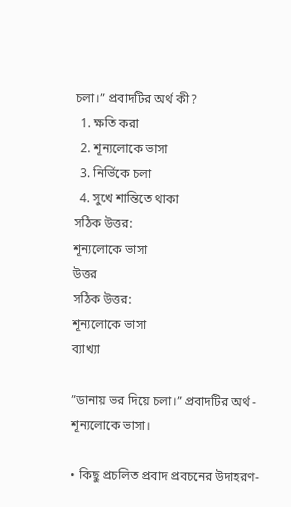চলা।” প্রবাদটির অর্থ কী?
  1. ক্ষতি করা
  2. শূন্যলোকে ভাসা
  3. নির্ভিকে চলা
  4. সুখে শান্তিতে থাকা
সঠিক উত্তর:
শূন্যলোকে ভাসা
উত্তর
সঠিক উত্তর:
শূন্যলোকে ভাসা
ব্যাখ্যা

”ডানায় ভর দিয়ে চলা।” প্রবাদটির অর্থ - শূন্যলোকে ভাসা।

• কিছু প্রচলিত প্রবাদ প্রবচনের উদাহরণ-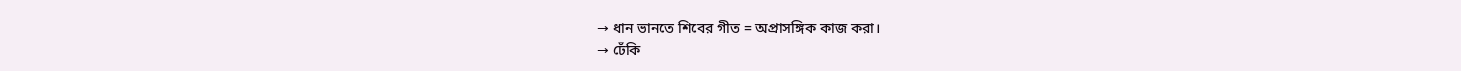→ ধান ভানতে শিবের গীত = অপ্রাসঙ্গিক কাজ করা।
→ ঢেঁকি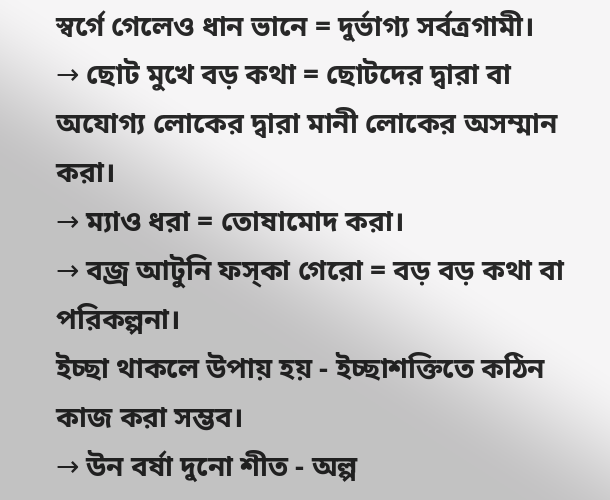স্বর্গে গেলেও ধান ভানে = দুর্ভাগ্য সর্বত্রগামী।
→ ছোট মুখে বড় কথা = ছোটদের দ্বারা বা অযোগ্য লোকের দ্বারা মানী লোকের অসম্মান করা।
→ ম্যাও ধরা = তোষামোদ করা।
→ বজ্র আটুনি ফস্‌কা গেরো = বড় বড় কথা বা পরিকল্পনা।
ইচ্ছা থাকলে উপায় হয় - ইচ্ছাশক্তিতে কঠিন কাজ করা সম্ভব।
→ উন বর্ষা দুনো শীত - অল্প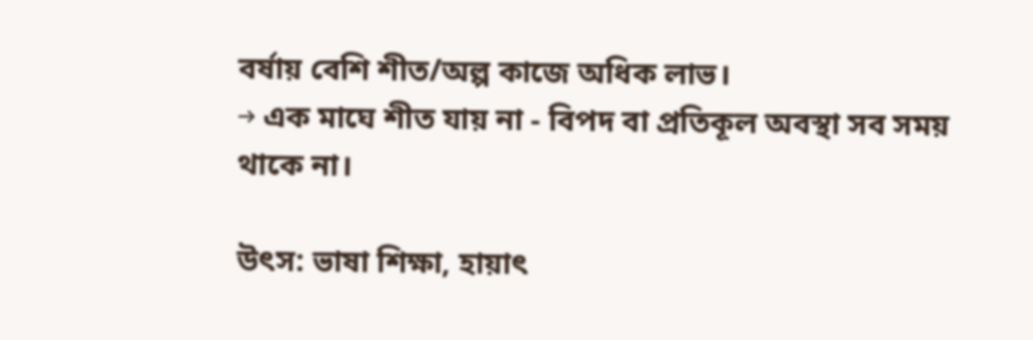বর্ষায় বেশি শীত/অল্প কাজে অধিক লাভ।
→ এক মাঘে শীত যায় না - বিপদ বা প্রতিকূল অবস্থা সব সময় থাকে না।

উৎস: ভাষা শিক্ষা, হায়াৎ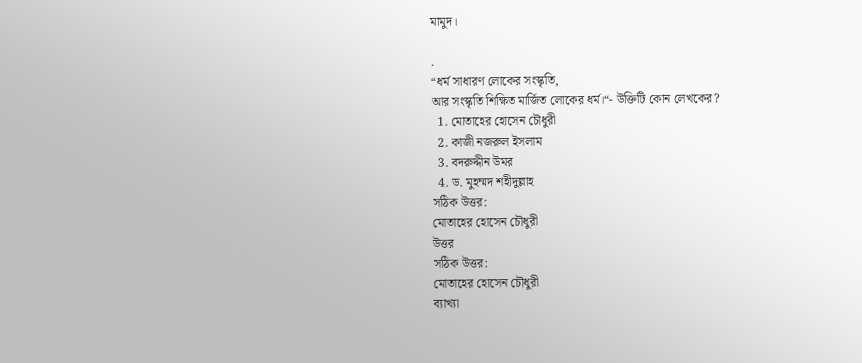মামুদ।

.
“ধর্ম সাধারণ লোকের সংস্কৃতি,
আর সংস্কৃতি শিক্ষিত মার্জিত লোকের ধর্ম।“- উক্তিটি কোন লেখকের?
  1. মোতাহের হোসেন চৌধুরী
  2. কাজী নজরুল ইসলাম
  3. বদরুদ্দীন উমর
  4. ড. মুহম্মদ শহীদুল্লাহ
সঠিক উত্তর:
মোতাহের হোসেন চৌধুরী
উত্তর
সঠিক উত্তর:
মোতাহের হোসেন চৌধুরী
ব্যাখ্যা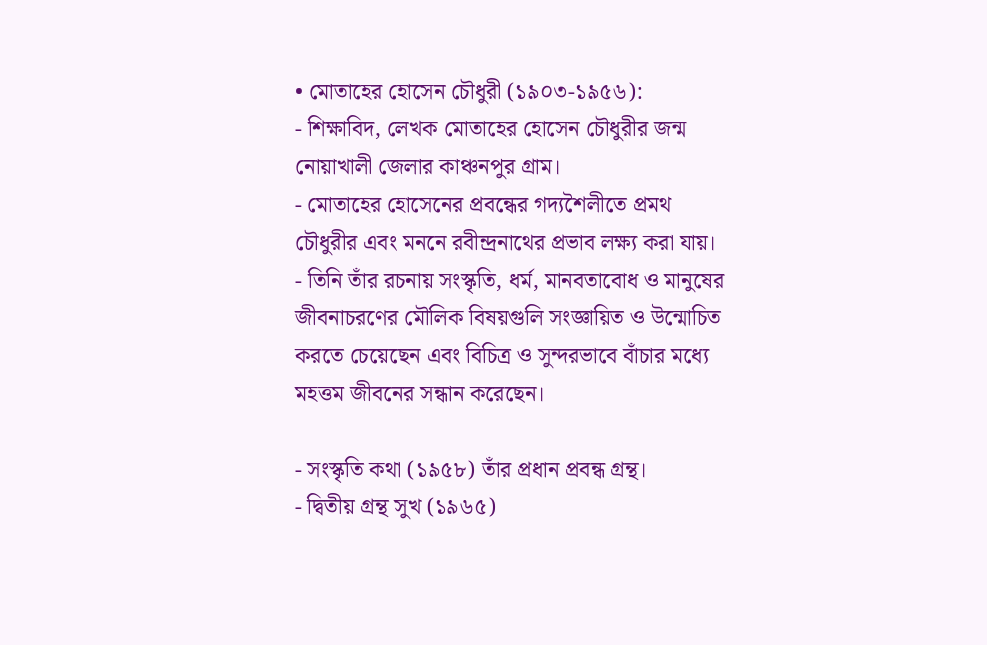• মোতাহের হোসেন চৌধুরী (১৯০৩-১৯৫৬):
- শিক্ষাবিদ, লেখক মোতাহের হোসেন চৌধুরীর জন্ম নোয়াখালী জেলার কাঞ্চনপুর গ্রাম।
- মোতাহের হোসেনের প্রবন্ধের গদ্যশৈলীতে প্রমথ চৌধুরীর এবং মননে রবীন্দ্রনাথের প্রভাব লক্ষ্য করা যায়।
- তিনি তাঁর রচনায় সংস্কৃতি, ধর্ম, মানবতাবোধ ও মানুষের জীবনাচরণের মৌলিক বিষয়গুলি সংজ্ঞায়িত ও উন্মোচিত করতে চেয়েছেন এবং বিচিত্র ও সুন্দরভাবে বাঁচার মধ্যে মহত্তম জীবনের সন্ধান করেছেন।

- সংস্কৃতি কথা (১৯৫৮) তাঁর প্রধান প্রবন্ধ গ্রন্থ।
- দ্বিতীয় গ্রন্থ সুখ (১৯৬৫)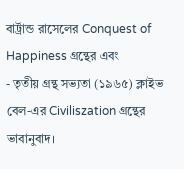বার্ট্রান্ড রাসেলের Conquest of Happiness গ্রন্থের এবং
- তৃতীয় গ্রন্থ সভ্যতা (১৯৬৫) ক্লাইভ বেল-এর Civiliszation গ্রন্থের ভাবানুবাদ।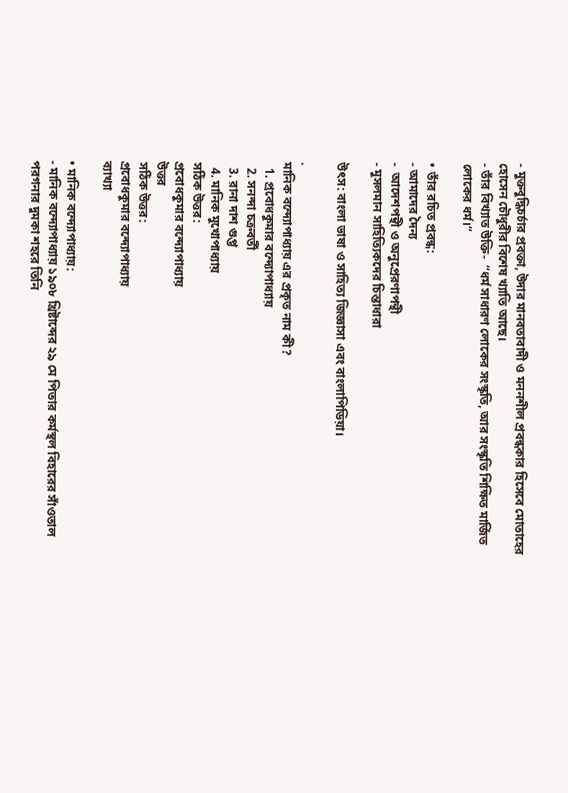- মুক্তবুদ্ধিচর্চার প্রবক্তা, উদার মানবতাবাদী ও মননশীল প্রবন্ধকার হিসেবে মোতাহের হোসেন চৌধুরীর বিশেষ খ্যাতি আছে।
- তাঁর বিখ্যাত উক্তি-  “ধর্ম সাধারণ লোকের সংস্কৃতি, আর সংস্কৃতি শিক্ষিত মার্জিত লোকের ধর্ম।“

• তাঁর রচিত প্রবন্ধ:
- আমাদের দৈন্য
-  আদেশপন্থী ও অনুপ্রেরণাপন্থী
- মুসলমান সাহিত্যিকদের চিন্তাধারা

উৎস: বাংলা ভাষা ও সাহিত্য জিজ্ঞাসা এবং বাংলাপিডিয়া।

.
মানিক বন্দ্যোপাধ্যায় এর প্রকৃত নাম কী?
  1. প্রবোধকুমার বন্দ্যোপাধ্যায়
  2. সনন্দা চক্রবর্তী
  3. রানা দাশ গুপ্ত
  4. মানিক মুখোপাধ্যায়
সঠিক উত্তর:
প্রবোধকুমার বন্দ্যোপাধ্যায়
উত্তর
সঠিক উত্তর:
প্রবোধকুমার বন্দ্যোপাধ্যায়
ব্যাখ্যা

• মানিক বন্দ্যোপাধ্যায়:
- মানিক বন্দ্যোপাধ্যায় ১৯০৮ খ্রিষ্টাব্দের ২৯ মে পিতার কর্মস্থল বিহারের সাঁওতাল পরগনার দুমকা শহরে তিনি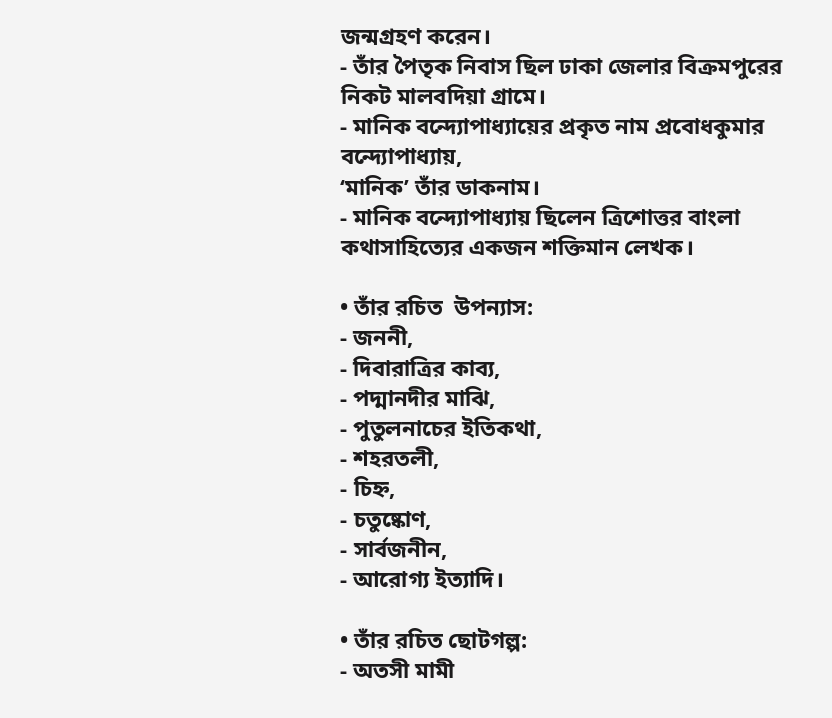জন্মগ্রহণ করেন।
- তাঁর পৈতৃক নিবাস ছিল ঢাকা জেলার বিক্রমপুরের নিকট মালবদিয়া গ্রামে।
- মানিক বন্দ্যোপাধ্যায়ের প্রকৃত নাম প্রবোধকুমার বন্দ্যোপাধ্যায়,
‘মানিক’ তাঁর ডাকনাম।
- মানিক বন্দ্যোপাধ্যায় ছিলেন ত্রিশোত্তর বাংলা কথাসাহিত্যের একজন শক্তিমান লেখক।

• তাঁর রচিত  উপন্যাস:
- জননী,
- দিবারাত্রির কাব্য,
- পদ্মানদীর মাঝি,
- পুতুলনাচের ইতিকথা,
- শহরতলী,
- চিহ্ন,
- চতুষ্কোণ,
- সার্বজনীন,
- আরোগ্য ইত্যাদি।

• তাঁর রচিত ছোটগল্প:
- অতসী মামী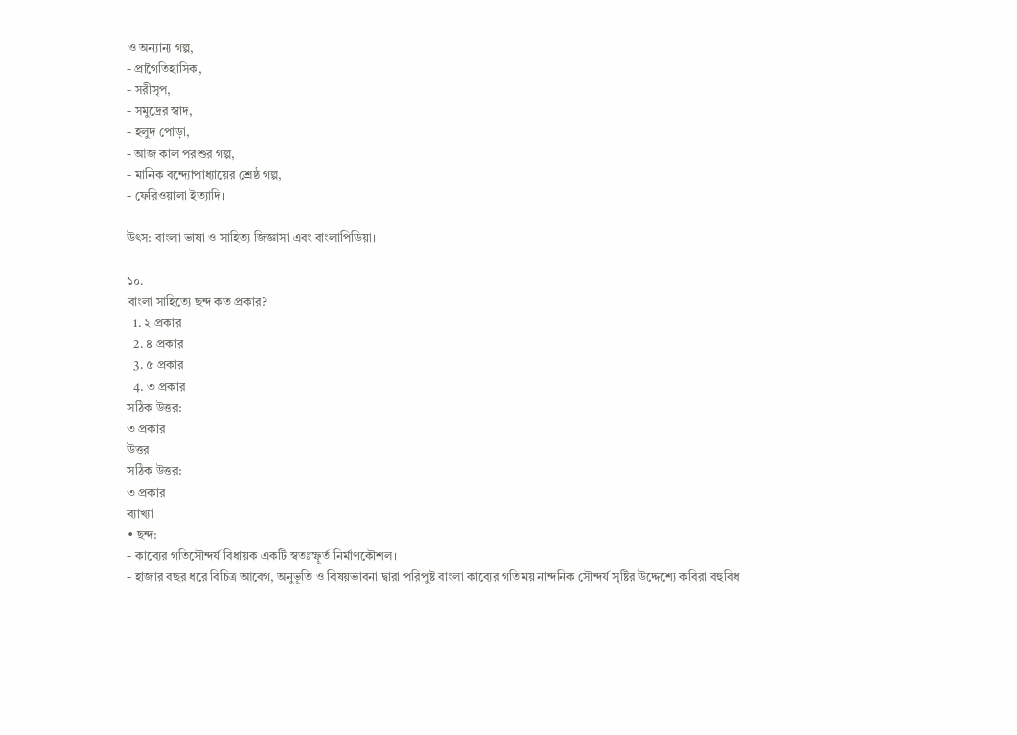ও অন্যান্য গল্প,
- প্রাগৈতিহাসিক,
- সরীসৃপ,
- সমুদ্রের স্বাদ,
- হলুদ পোড়া,
- আজ কাল পরশুর গল্প,
- মানিক বন্দ্যোপাধ্যায়ের শ্রেষ্ঠ গল্প,
- ফেরিওয়ালা ইত্যাদি।

উৎস: বাংলা ভাষা ও সাহিত্য জিজ্ঞাসা এবং বাংলাপিডিয়া।

১০.
বাংলা সাহিত্যে ছন্দ কত প্রকার?
  1. ২ প্রকার
  2. ৪ প্রকার
  3. ৫ প্রকার
  4. ৩ প্রকার
সঠিক উত্তর:
৩ প্রকার
উত্তর
সঠিক উত্তর:
৩ প্রকার
ব্যাখ্যা
• ছন্দ:
- কাব্যের গতিসৌন্দর্য বিধায়ক একটি স্বতঃস্ফূর্ত নির্মাণকৌশল।
- হাজার বছর ধরে বিচিত্র আবেগ, অনুভূতি ও বিষয়ভাবনা দ্বারা পরিপুষ্ট বাংলা কাব্যের গতিময় নান্দনিক সৌন্দর্য সৃষ্টির উদ্দেশ্যে কবিরা বহুবিধ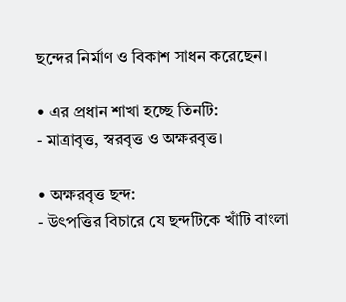ছন্দের নির্মাণ ও বিকাশ সাধন করেছেন।

• এর প্রধান শাখা হচ্ছে তিনটি:
- মাত্রাবৃত্ত, স্বরবৃত্ত ও অক্ষরবৃত্ত।

• অক্ষরবৃত্ত ছন্দ:
- উৎপত্তির বিচারে যে ছন্দটিকে খাঁটি বাংলা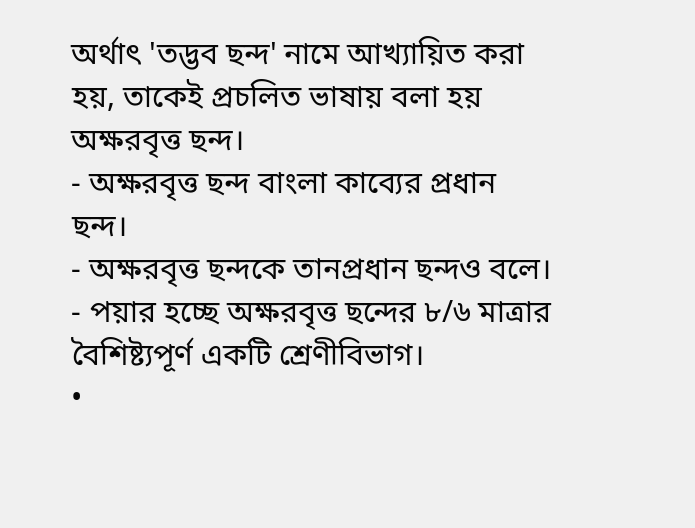অর্থাৎ 'তদ্ভব ছন্দ' নামে আখ্যায়িত করা হয়, তাকেই প্রচলিত ভাষায় বলা হয় অক্ষরবৃত্ত ছন্দ।
- অক্ষরবৃত্ত ছন্দ বাংলা কাব্যের প্রধান ছন্দ।
- অক্ষরবৃত্ত ছন্দকে তানপ্রধান ছন্দও বলে।
- পয়ার হচ্ছে অক্ষরবৃত্ত ছন্দের ৮/৬ মাত্রার বৈশিষ্ট্যপূর্ণ একটি শ্রেণীবিভাগ।
•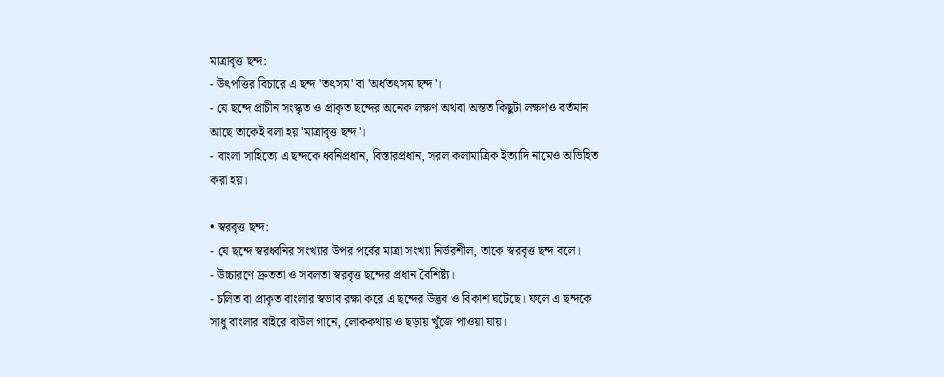মাত্রাবৃত্ত ছন্দ:
- উৎপত্তির বিচারে এ ছন্দ 'তৎসম' বা 'অর্ধতৎসম ছন্দ'।
- যে ছন্দে প্রাচীন সংস্কৃত ও প্রাকৃত ছন্দের অনেক লক্ষণ অথবা অন্তত কিছুটা লক্ষণও বর্তমান আছে তাকেই বলা হয় 'মাত্রাবৃত্ত ছন্দ'।
- বাংলা সাহিত্যে এ ছন্দকে ধ্বনিপ্রধান, বিস্তারপ্রধান, সরল কলামাত্রিক ইত্যাদি নামেও অভিহিত করা হয়।

• স্বরবৃত্ত ছন্দ:
- যে ছন্দে স্বরধ্বনির সংখ্যার উপর পর্বের মাত্রা সংখ্যা নির্ভরশীল, তাকে স্বরবৃত্ত ছন্দ বলে।
- উচ্চারণে দ্রুততা ও সবলতা স্বরবৃত্ত ছন্দের প্রধান বৈশিষ্ট্য।
- চলিত বা প্রাকৃত বাংলার স্বভাব রক্ষা করে এ ছন্দের উদ্ভব ও বিকাশ ঘটেছে। ফলে এ ছন্দকে সাধু বাংলার বাইরে বাউল গানে, লোককথায় ও ছড়ায় খুঁজে পাওয়া যায়।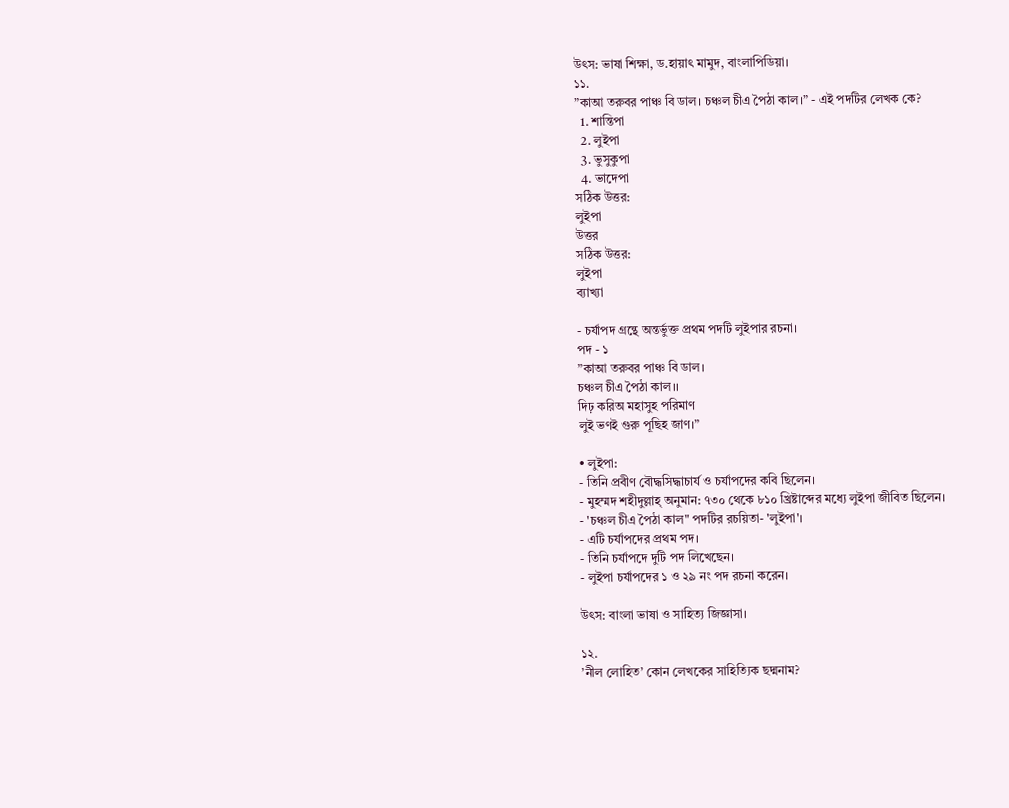উৎস: ভাষা শিক্ষা, ড.হায়াৎ মামুদ, বাংলাপিডিয়া।
১১.
”কাআ তরুবর পাঞ্চ বি ডাল। চঞ্চল চীএ পৈঠা কাল।” - এই পদটির লেখক কে?
  1. শান্তিপা
  2. লুইপা
  3. ভুসুকুপা
  4. ভাদেপা
সঠিক উত্তর:
লুইপা
উত্তর
সঠিক উত্তর:
লুইপা
ব্যাখ্যা

- চর্যাপদ গ্রন্থে অন্তর্ভুক্ত প্রথম পদটি লুইপার রচনা।
পদ - ১
”কাআ তরুবর পাঞ্চ বি ডাল।
চঞ্চল চীএ পৈঠা কাল।।
দিঢ় করিঅ মহাসুহ পরিমাণ
লুই ভণই গুরু পূছিহ জাণ।”

• লুইপা:
- তিনি প্রবীণ বৌদ্ধসিদ্ধাচার্য ও চর্যাপদের কবি ছিলেন।
- মুহম্মদ শহীদুল্লাহ্ অনুমান: ৭৩০ থেকে ৮১০ খ্রিষ্টাব্দের মধ্যে লুইপা জীবিত ছিলেন।
- 'চঞ্চল চীএ পৈঠা কাল" পদটির রচয়িতা- 'লুইপা'।
- এটি চর্যাপদের প্রথম পদ।
- তিনি চর্যাপদে দুটি পদ লিখেছেন।
- লুইপা চর্যাপদের ১ ও ২৯ নং পদ রচনা করেন।

উৎস: বাংলা ভাষা ও সাহিত্য জিজ্ঞাসা।

১২.
’নীল লোহিত’ কোন লেখকের সাহিত্যিক ছদ্মনাম?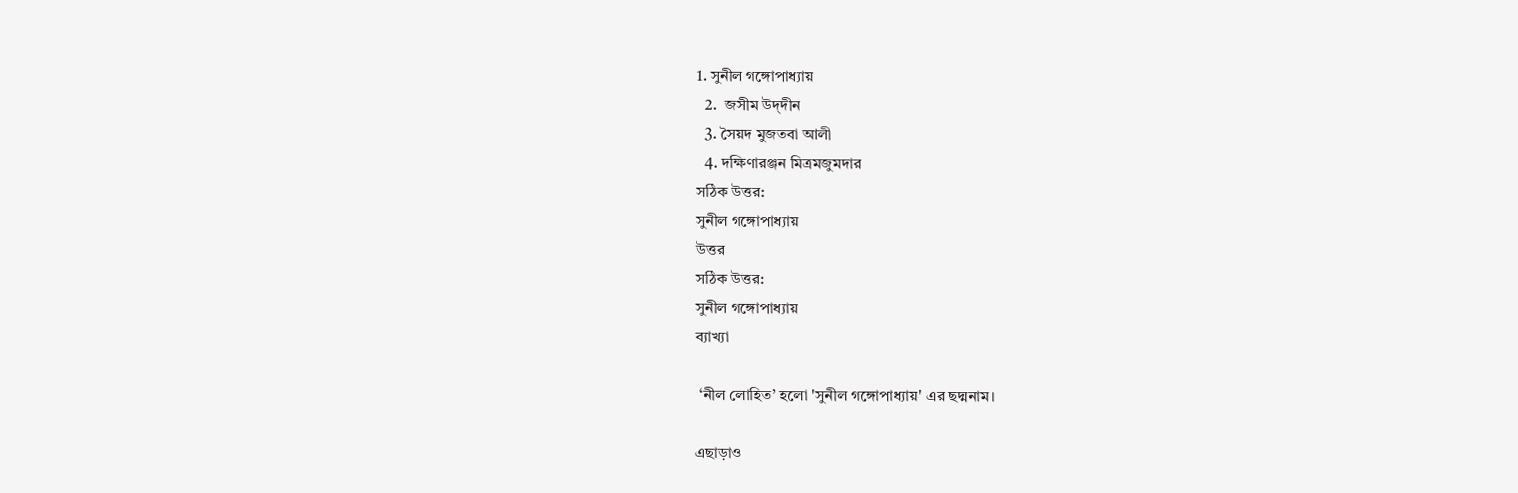1. সুনীল গঙ্গোপাধ্যায়
  2.  জসীম উদ্‌দীন
  3. সৈয়দ মুজতবা আলী
  4. দক্ষিণারঞ্জন মিত্রমজুমদার
সঠিক উত্তর:
সুনীল গঙ্গোপাধ্যায়
উত্তর
সঠিক উত্তর:
সুনীল গঙ্গোপাধ্যায়
ব্যাখ্যা

 ‘নীল লোহিত’ হলো 'সুনীল গঙ্গোপাধ্যায়' এর ছদ্মনাম।

এছাড়াও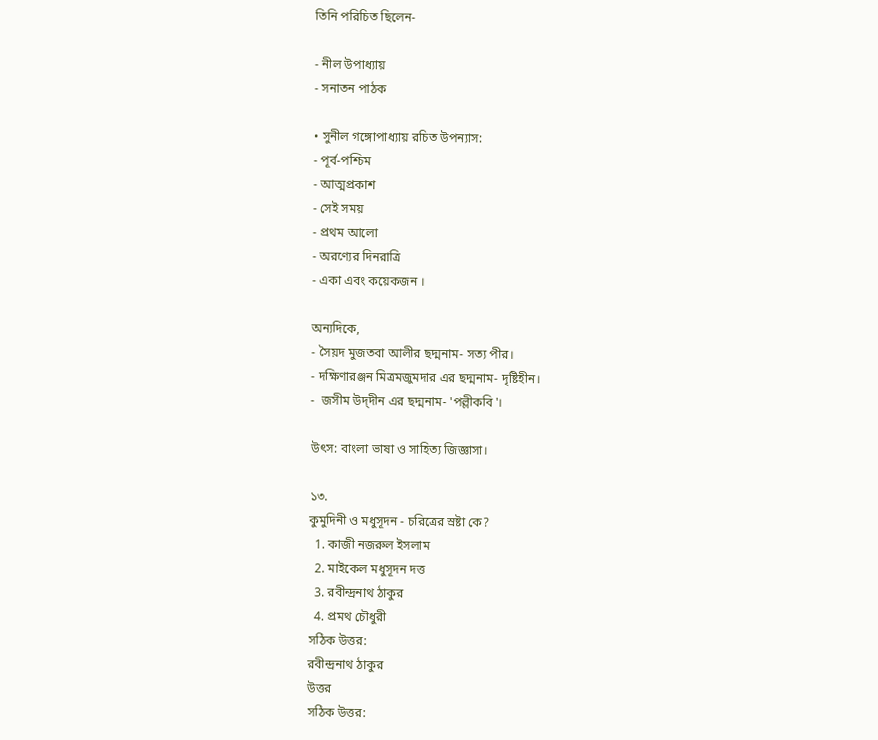তিনি পরিচিত ছিলেন-

- নীল উপাধ্যায়
- সনাতন পাঠক

• সুনীল গঙ্গোপাধ্যায় রচিত উপন্যাস:
- পূর্ব-পশ্চিম
- আত্মপ্রকাশ
- সেই সময়
- প্রথম আলো
- অরণ্যের দিনরাত্রি
- একা এবং কয়েকজন ।

অন্যদিকে,
- সৈয়দ মুজতবা আলীর ছদ্মনাম- সত্য পীর।
- দক্ষিণারঞ্জন মিত্রমজুমদার এর ছদ্মনাম- দৃষ্টিহীন।
-  জসীম উদ্‌দীন এর ছদ্মনাম- 'পল্লীকবি'।

উৎস: বাংলা ভাষা ও সাহিত্য জিজ্ঞাসা।

১৩.
কুমুদিনী ও মধুসূদন - চরিত্রের স্রষ্টা কে?
  1. কাজী নজরুল ইসলাম
  2. মাইকেল মধুসূদন দত্ত
  3. রবীন্দ্রনাথ ঠাকুর
  4. প্রমথ চৌধুরী
সঠিক উত্তর:
রবীন্দ্রনাথ ঠাকুর
উত্তর
সঠিক উত্তর: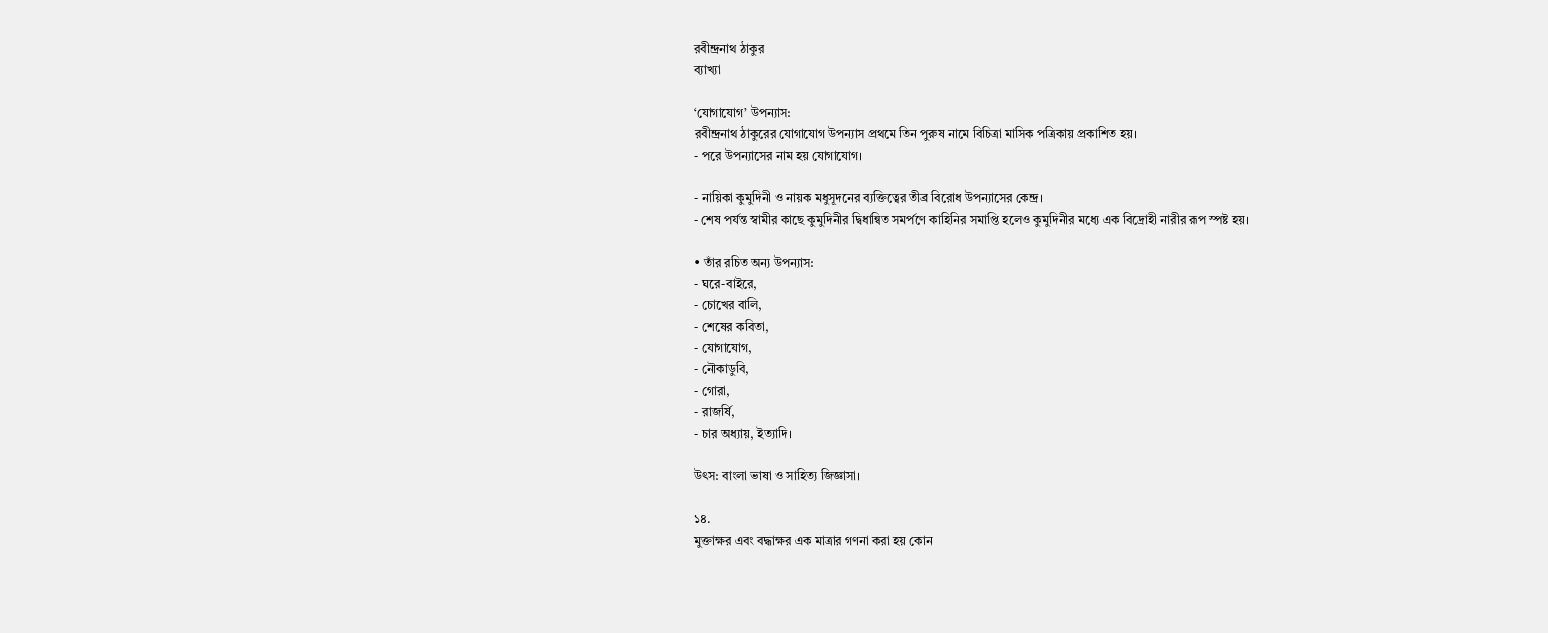রবীন্দ্রনাথ ঠাকুর
ব্যাখ্যা

‘যোগাযোগ’ উপন্যাস:
রবীন্দ্রনাথ ঠাকুরের যোগাযোগ উপন্যাস প্রথমে তিন পুরুষ নামে বিচিত্রা মাসিক পত্রিকায় প্রকাশিত হয়।
- পরে উপন্যাসের নাম হয় যোগাযোগ।

- নায়িকা কুমুদিনী ও নায়ক মধুসূদনের ব্যক্তিত্বের তীব্র বিরোধ উপন্যাসের কেন্দ্র।
- শেষ পর্যন্ত স্বামীর কাছে কুমুদিনীর দ্বিধান্বিত সমর্পণে কাহিনির সমাপ্তি হলেও কুমুদিনীর মধ্যে এক বিদ্রোহী নারীর রূপ স্পষ্ট হয়।

• তাঁর রচিত অন্য উপন্যাস:
- ঘরে-বাইরে,
- চোখের বালি,
- শেষের কবিতা,
- যোগাযোগ,
- নৌকাডুবি,
- গোরা,
- রাজর্ষি,
- চার অধ্যায়, ইত্যাদি।

উৎস: বাংলা ভাষা ও সাহিত্য জিজ্ঞাসা।

১৪.
মুক্তাক্ষর এবং বদ্ধাক্ষর এক মাত্রার গণনা করা হয় কোন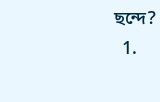ছন্দে?
  1.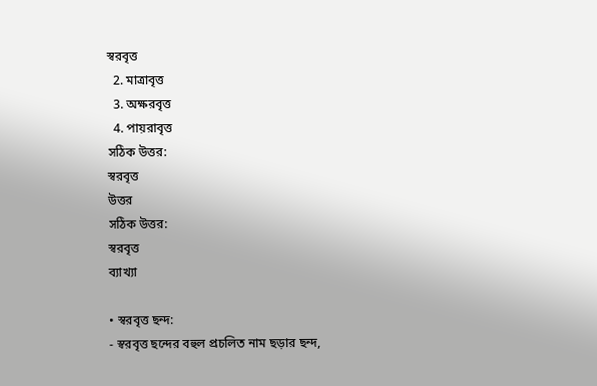স্বরবৃত্ত
  2. মাত্রাবৃত্ত
  3. অক্ষরবৃত্ত
  4. পায়রাবৃত্ত
সঠিক উত্তর:
স্বরবৃত্ত
উত্তর
সঠিক উত্তর:
স্বরবৃত্ত
ব্যাখ্যা

• স্বরবৃত্ত ছন্দ:
- স্বরবৃত্ত ছন্দের বহুল প্রচলিত নাম ছড়ার ছন্দ,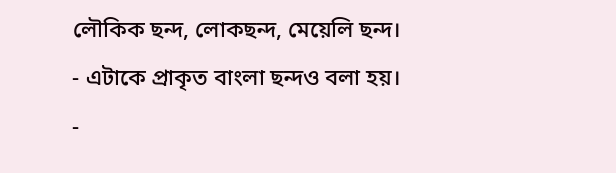লৌকিক ছন্দ, লোকছন্দ, মেয়েলি ছন্দ।
- এটাকে প্রাকৃত বাংলা ছন্দও বলা হয়।
-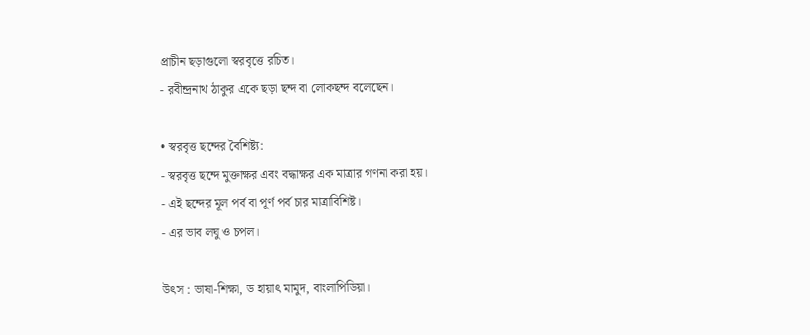প্রাচীন ছড়াগুলো স্বরবৃত্তে রচিত।
- রবীন্দ্রনাথ ঠাকুর একে ছড়া ছন্দ বা লোকছন্দ বলেছেন।

• স্বরবৃত্ত ছন্দের বৈশিষ্ট্য:
- স্বরবৃত্ত ছন্দে মুক্তাক্ষর এবং বদ্ধাক্ষর এক মাত্রার গণনা করা হয়।
- এই ছন্দের মূল পর্ব বা পূর্ণ পর্ব চার মাত্রাবিশিষ্ট।
- এর ভাব লঘু ও চপল।

উৎস : ভাষা-শিক্ষা, ড হায়াৎ মামুদ, বাংলাপিডিয়া।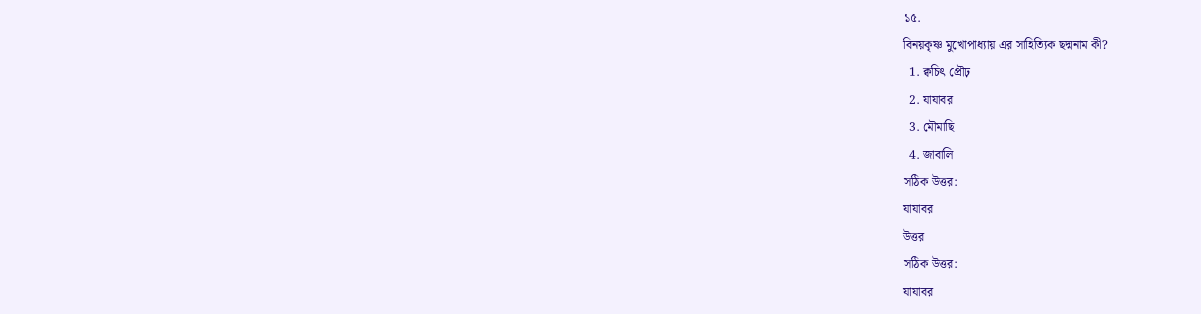১৫.
বিনয়কৃষ্ণ মুখোপাধ্যায় এর সাহিত্যিক ছদ্মনাম কী?
  1. ক্বচিৎ প্রৌঢ়
  2. যাযাবর
  3. মৌমাছি
  4. জাবালি
সঠিক উত্তর:
যাযাবর
উত্তর
সঠিক উত্তর:
যাযাবর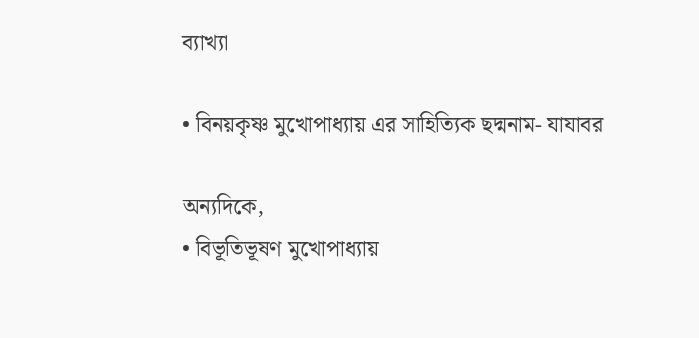ব্যাখ্যা

• বিনয়কৃষ্ণ মুখোপাধ্যায় এর সাহিত্যিক ছদ্মনাম- যাযাবর

অন্যদিকে,
• বিভূতিভূষণ মুখোপাধ্যায়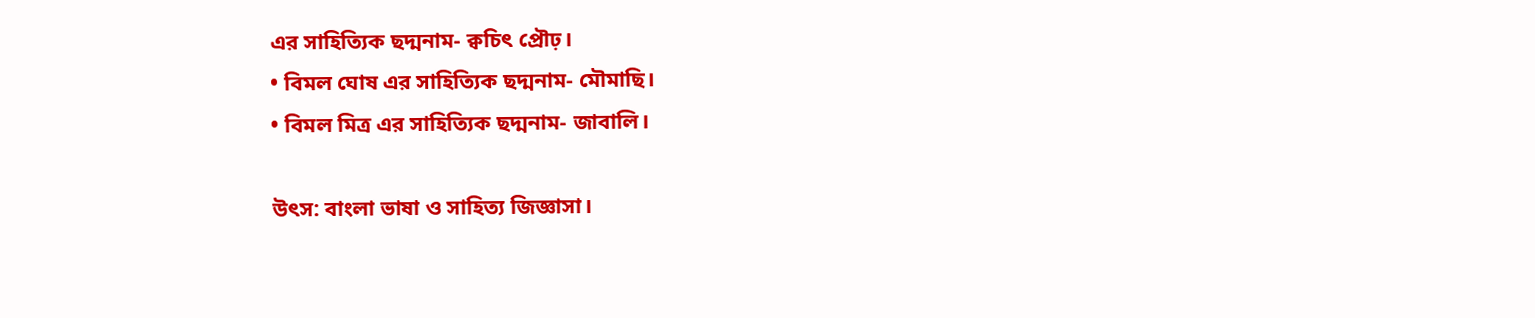এর সাহিত্যিক ছদ্মনাম- ক্বচিৎ প্রৌঢ়।
• বিমল ঘোষ এর সাহিত্যিক ছদ্মনাম- মৌমাছি।
• বিমল মিত্র এর সাহিত্যিক ছদ্মনাম- জাবালি।

উৎস: বাংলা ভাষা ও সাহিত্য জিজ্ঞাসা।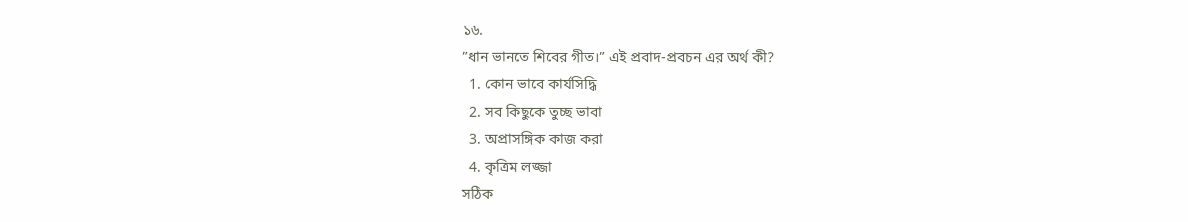১৬.
”ধান ভানতে শিবের গীত।” এই প্রবাদ-প্রবচন এর অর্থ কী?
  1. কোন ভাবে কার্যসিদ্ধি
  2. সব কিছুকে তুচ্ছ ভাবা
  3. অপ্রাসঙ্গিক কাজ করা
  4. কৃত্রিম লজ্জা
সঠিক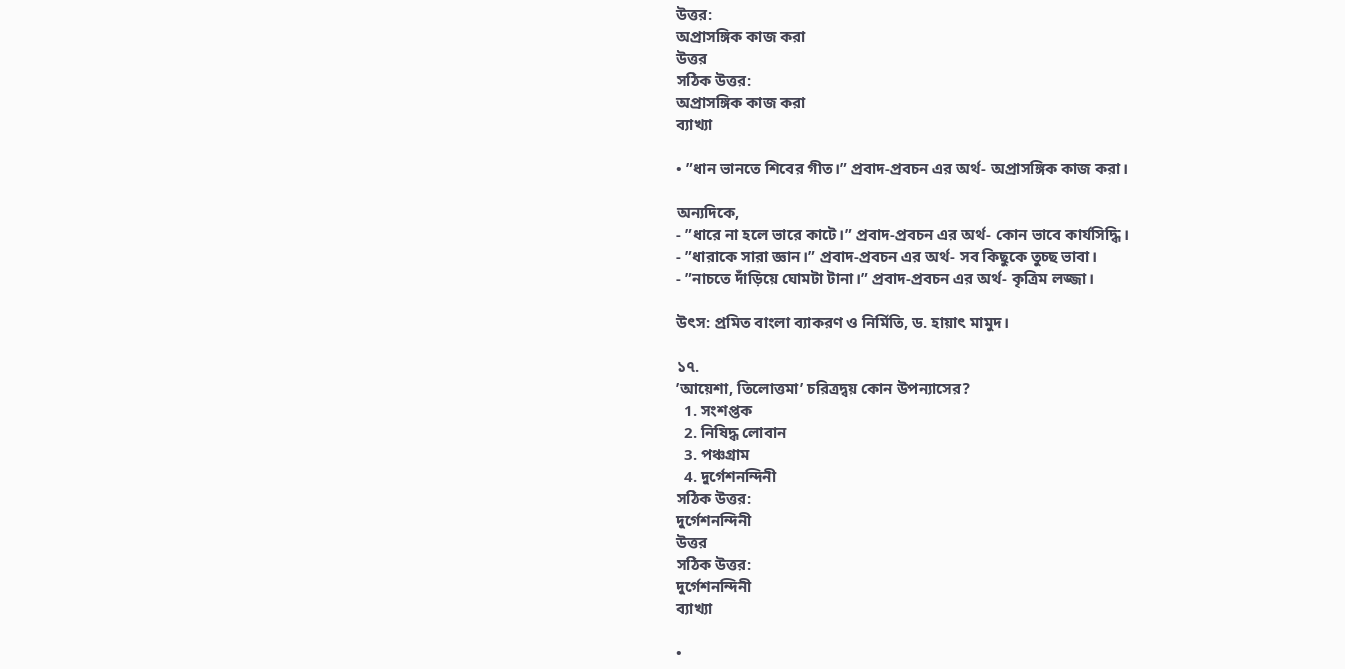উত্তর:
অপ্রাসঙ্গিক কাজ করা
উত্তর
সঠিক উত্তর:
অপ্রাসঙ্গিক কাজ করা
ব্যাখ্যা

• ”ধান ভানতে শিবের গীত।” প্রবাদ-প্রবচন এর অর্থ- অপ্রাসঙ্গিক কাজ করা।

অন্যদিকে,
- ”ধারে না হলে ভারে কাটে।” প্রবাদ-প্রবচন এর অর্থ- কোন ভাবে কার্যসিদ্ধি।
- ”ধারাকে সারা জ্ঞান।” প্রবাদ-প্রবচন এর অর্থ- সব কিছুকে তুচ্ছ ভাবা।
- ”নাচতে দাঁড়িয়ে ঘোমটা টানা।” প্রবাদ-প্রবচন এর অর্থ- কৃত্রিম লজ্জা।

উৎস: প্রমিত বাংলা ব্যাকরণ ও নির্মিতি, ড. হায়াৎ মামুদ।

১৭.
’আয়েশা, তিলোত্তমা’ চরিত্রদ্বয় কোন উপন্যাসের?
  1. সংশপ্তক
  2. নিষিদ্ধ লোবান
  3. পঞ্চগ্রাম
  4. দুর্গেশনন্দিনী
সঠিক উত্তর:
দুর্গেশনন্দিনী
উত্তর
সঠিক উত্তর:
দুর্গেশনন্দিনী
ব্যাখ্যা

•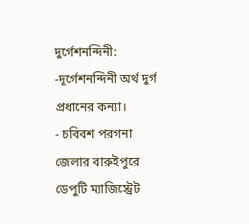দুর্গেশনন্দিনী:
-দূর্গেশনন্দিনী অর্থ দুর্গ প্রধানের কন্যা।
- চবিবশ পরগনা জেলার বারুইপুরে ডেপুটি ম্যাজিস্ট্রেট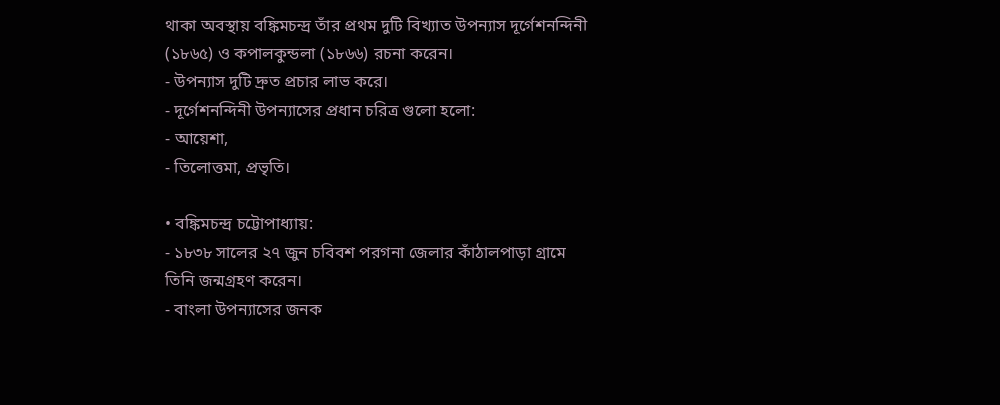থাকা অবস্থায় বঙ্কিমচন্দ্র তাঁর প্রথম দুটি বিখ্যাত উপন্যাস দূর্গেশনন্দিনী (১৮৬৫) ও কপালকুন্ডলা (১৮৬৬) রচনা করেন।
- উপন্যাস দুটি দ্রুত প্রচার লাভ করে।
- দূর্গেশনন্দিনী উপন্যাসের প্রধান চরিত্র গুলো হলো:
- আয়েশা,
- তিলোত্তমা, প্রভৃতি।

• বঙ্কিমচন্দ্র চট্টোপাধ্যায়:
- ১৮৩৮ সালের ২৭ জুন চবিবশ পরগনা জেলার কাঁঠালপাড়া গ্রামে তিনি জন্মগ্রহণ করেন।
- বাংলা উপন্যাসের জনক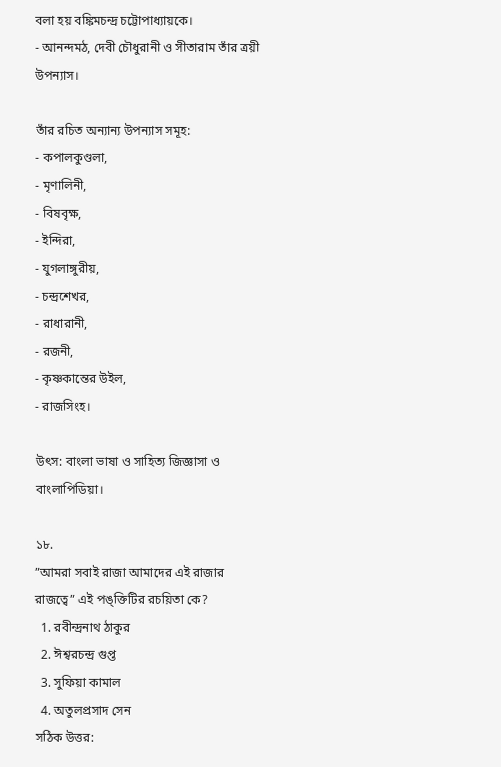বলা হয় বঙ্কিমচন্দ্র চট্টোপাধ্যায়কে।
- আনন্দমঠ, দেবী চৌধুরানী ও সীতারাম তাঁর ত্রয়ী উপন্যাস।

তাঁর রচিত অন্যান্য উপন্যাস সমূহ:
- কপালকুণ্ডলা,
- মৃণালিনী,
- বিষবৃক্ষ,
- ইন্দিরা,
- যুগলাঙ্গুরীয়,
- চন্দ্রশেখর,
- রাধারানী,
- রজনী,
- কৃষ্ণকান্তের উইল,
- রাজসিংহ।

উৎস: বাংলা ভাষা ও সাহিত্য জিজ্ঞাসা ও বাংলাপিডিয়া।

১৮.
”আমরা সবাই রাজা আমাদের এই রাজার রাজত্বে” এই পঙ্‌ক্তিটির রচয়িতা কে?
  1. রবীন্দ্রনাথ ঠাকুর
  2. ঈশ্বরচন্দ্র গুপ্ত
  3. সুফিয়া কামাল
  4. অতুলপ্রসাদ সেন
সঠিক উত্তর: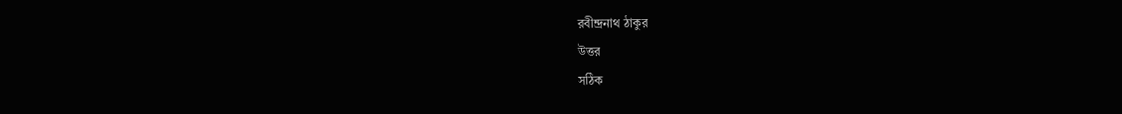রবীন্দ্রনাথ ঠাকুর
উত্তর
সঠিক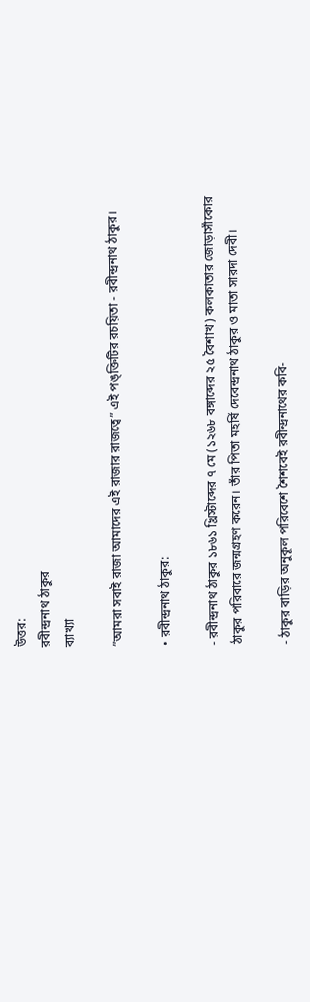উত্তর:
রবীন্দ্রনাথ ঠাকুর
ব্যাখ্যা

”আমরা সবাই রাজা আমাদের এই রাজার রাজত্বে” এই পঙ্‌ক্তিটির রচয়িতা - রবীন্দ্রনাথ ঠাকুর।

• রবীন্দ্রনাথ ঠাকুর:

- রবীন্দ্রনাথ ঠাকুর ১৮৬১ খ্রিস্টাব্দের ৭ মে (১২৬৮ বঙ্গাব্দের ২৫ বৈশাখ) কলকাতার জোড়াসাঁকোর ঠাকুর পরিবারে জন্মগ্রহণ করেন। তাঁর পিতা মহর্ষি দেবেন্দ্রনাথ ঠাকুর ও মাতা সারদা দেবী।

- ঠাকুর বাড়ির অনুকূল পরিবেশে শৈশবেই রবীন্দ্রনাথের কবি-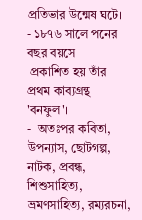প্রতিভার উন্মেষ ঘটে।
- ১৮৭৬ সালে পনের বছর বয়সে
 প্রকাশিত হয় তাঁর প্রথম কাব্যগ্রন্থ 'বনফুল'।
-  অতঃপর কবিতা, উপন্যাস, ছোটগল্প, নাটক, প্রবন্ধ, শিশুসাহিত্য, ভ্রমণসাহিত্য, রম্যরচনা,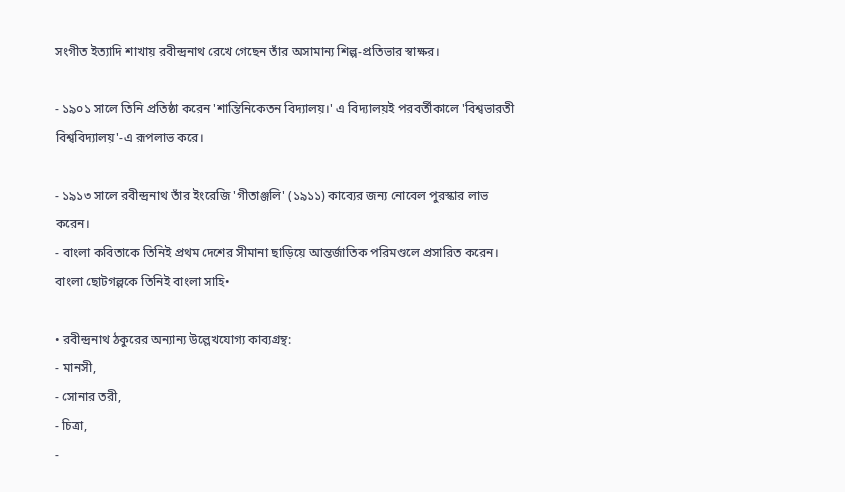সংগীত ইত্যাদি শাখায় রবীন্দ্রনাথ রেখে গেছেন তাঁর অসামান্য শিল্প-প্রতিভার স্বাক্ষর।

- ১৯০১ সালে তিনি প্রতিষ্ঠা করেন 'শান্তিনিকেতন বিদ্যালয়।' এ বিদ্যালয়ই পরবর্তীকালে 'বিশ্বভারতী বিশ্ববিদ্যালয়'-এ রূপলাভ করে।

- ১৯১৩ সালে রবীন্দ্রনাথ তাঁর ইংরেজি 'গীতাঞ্জলি' (১৯১১) কাব্যের জন্য নোবেল পুরস্কার লাভ করেন।
- বাংলা কবিতাকে তিনিই প্রথম দেশের সীমানা ছাড়িয়ে আন্তর্জাতিক পরিমণ্ডলে প্রসারিত করেন। বাংলা ছোটগল্পকে তিনিই বাংলা সাহি•

• রবীন্দ্রনাথ ঠকুরের অন্যান্য উল্লেখযোগ্য কাব্যগ্রন্থ:
- মানসী,
- সোনার তরী,
- চিত্রা,
-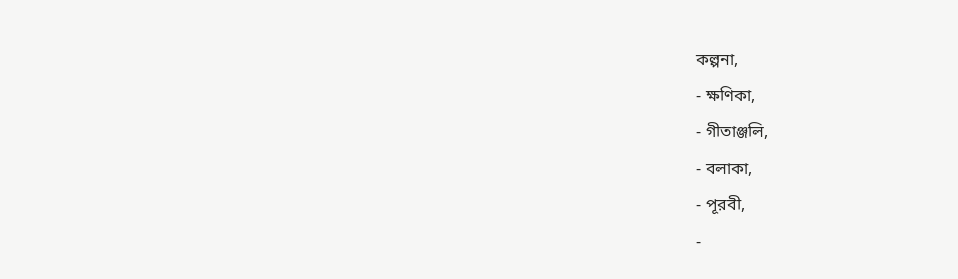কল্পনা,
- ক্ষণিকা,
- গীতাঞ্জলি,
- বলাকা,
- পূরবী,
-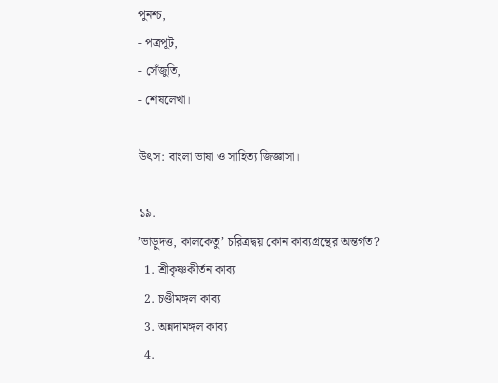পুনশ্চ,
- পত্রপূট,
- সেঁজুতি,
- শেষলেখা।

উৎস: বাংলা ভাষা ও সাহিত্য জিজ্ঞাসা।

১৯.
’ভাড়ুদত্ত, কালকেতু’ চরিত্রদ্বয় কোন কাব্যগ্রন্থের অন্তর্গত?
  1. শ্রীকৃষ্ণকীর্তন কাব্য
  2. চণ্ডীমঙ্গল কাব্য
  3. অন্নদামঙ্গল কাব্য
  4.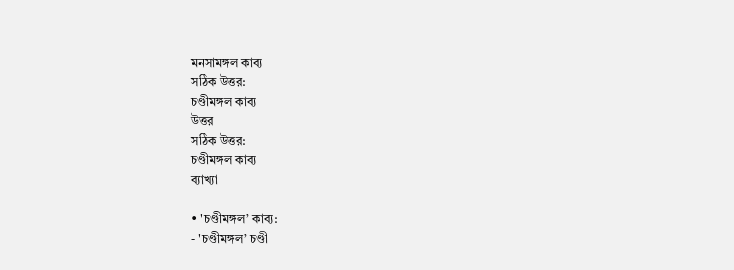মনসামঙ্গল কাব্য
সঠিক উত্তর:
চণ্ডীমঙ্গল কাব্য
উত্তর
সঠিক উত্তর:
চণ্ডীমঙ্গল কাব্য
ব্যাখ্যা

• 'চণ্ডীমঙ্গল’ কাব্য:
- 'চণ্ডীমঙ্গল’ চণ্ডী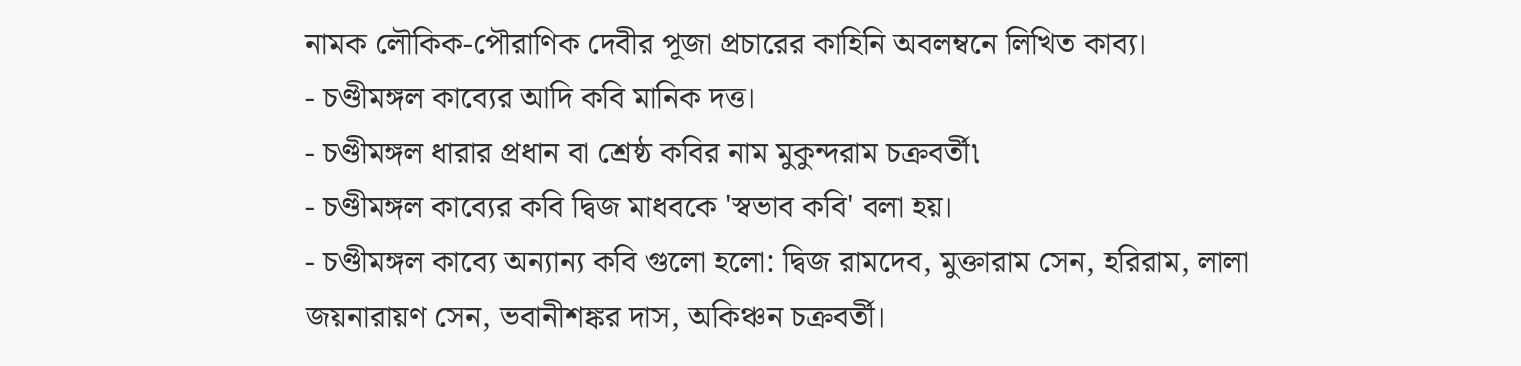নামক লৌকিক-পৌরাণিক দেবীর পূজা প্রচারের কাহিনি অবলম্বনে লিখিত কাব্য।
- চণ্ডীমঙ্গল কাব্যের আদি কবি মানিক দত্ত।
- চণ্ডীমঙ্গল ধারার প্রধান বা শ্রেষ্ঠ কবির নাম মুকুন্দরাম চক্রবর্তী৷
- চণ্ডীমঙ্গল কাব্যের কবি দ্বিজ মাধবকে 'স্বভাব কবি' বলা হয়।
- চণ্ডীমঙ্গল কাব্যে অন্যান্য কবি গুলো হলো: দ্বিজ রামদেব, মুক্তারাম সেন, হরিরাম, লালা জয়নারায়ণ সেন, ভবানীশঙ্কর দাস, অকিঞ্চন চক্রবর্তী।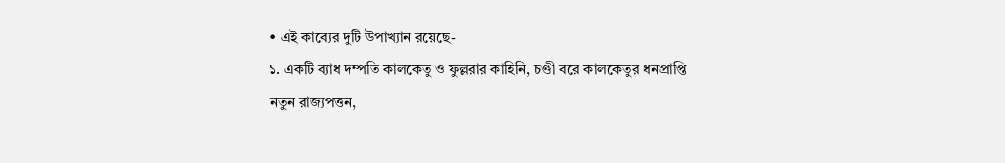• এই কাব্যের দুটি উপাখ্যান রয়েছে-
১. একটি ব্যাধ দম্পতি কালকেতু ও ফুল্লরার কাহিনি, চণ্ডী বরে কালকেতুর ধনপ্রাপ্তি নতুন রাজ্যপত্তন,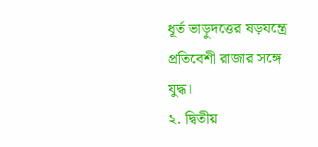ধূর্ত ভাড়ুদত্তের ষড়যন্ত্রে প্রতিবেশী রাজার সঙ্গে যুদ্ধ।
২. দ্বিতীয়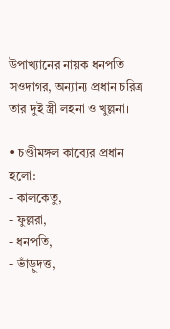উপাখ্যানের নায়ক ধনপতি সওদাগর, অন্যান্য প্রধান চরিত্র তার দুই স্ত্রী লহনা ও খুল্লনা।

• চণ্ডীমঙ্গল কাব্যের প্রধান হলো:
- কালকেতু,
- ফুল্লরা,
- ধনপতি,
- ভাঁড়ুদত্ত,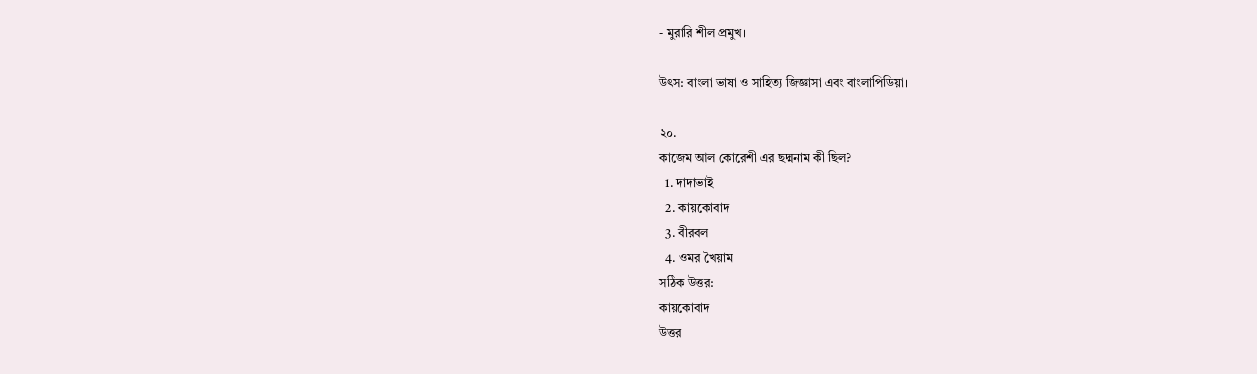- মুরারি শীল প্রমুখ।

উৎস: বাংলা ভাষা ও সাহিত্য জিজ্ঞাসা এবং বাংলাপিডিয়া।

২০.
কাজেম আল কোরেশী এর ছদ্মনাম কী ছিল?
  1. দাদাভাই
  2. কায়কোবাদ
  3. বীরবল
  4. ওমর খৈয়াম
সঠিক উত্তর:
কায়কোবাদ
উত্তর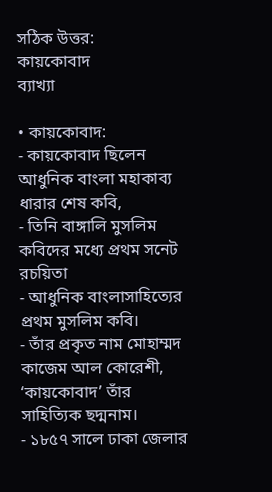সঠিক উত্তর:
কায়কোবাদ
ব্যাখ্যা

• কায়কোবাদ:
- কায়কোবাদ ছিলেন আধুনিক বাংলা মহাকাব্য ধারার শেষ কবি,
- তিনি বাঙ্গালি মুসলিম কবিদের মধ্যে প্রথম সনেট রচয়িতা
- আধুনিক বাংলাসাহিত্যের প্রথম মুসলিম কবি।
- তাঁর প্রকৃত নাম মোহাম্মদ কাজেম আল কোরেশী, ‘কায়কোবাদ’ তাঁর সাহিত্যিক ছদ্মনাম।
- ১৮৫৭ সালে ঢাকা জেলার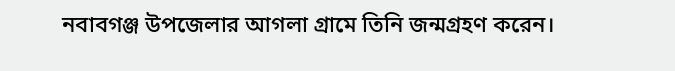নবাবগঞ্জ উপজেলার আগলা গ্রামে তিনি জন্মগ্রহণ করেন।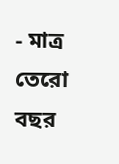- মাত্র তেরো বছর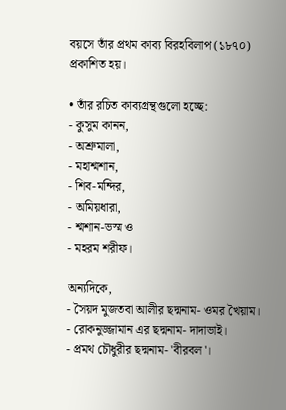বয়সে তাঁর প্রথম কাব্য বিরহবিলাপ (১৮৭০) প্রকাশিত হয়।

• তাঁর রচিত কাব্যগ্রন্থগুলো হচ্ছে:
- কুসুম কানন,
- অশ্রুমালা,
- মহাশ্মশান,
- শিব-মন্দির,
- অমিয়ধারা,
- শ্মশান-ভস্ম ও
- মহরম শরীফ।

অন্যদিকে,
- সৈয়দ মুজতবা আলীর ছদ্মনাম- ওমর খৈয়াম।
- রোকনুজ্জামান এর ছদ্মনাম- দাদাভাই।
- প্রমথ চৌধুরীর ছদ্মনাম- 'বীরবল'।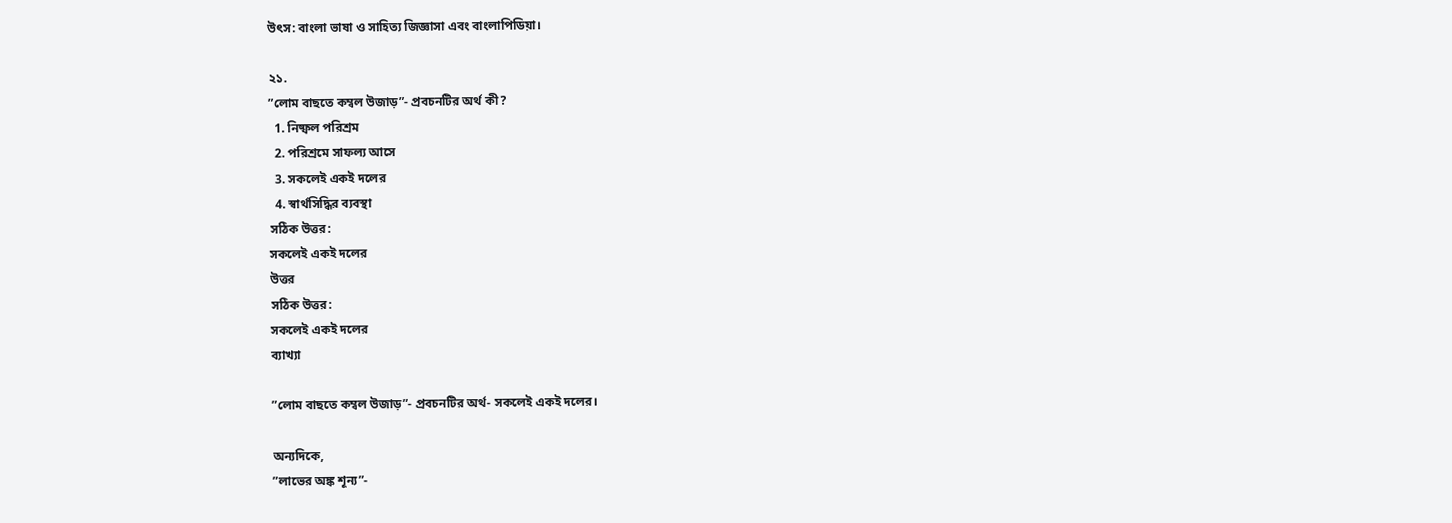উৎস: বাংলা ভাষা ও সাহিত্য জিজ্ঞাসা এবং বাংলাপিডিয়া।

২১.
”লোম বাছতে কম্বল উজাড়”- প্রবচনটির অর্থ কী?
  1. নিষ্ফল পরিশ্রম
  2. পরিশ্রমে সাফল্য আসে
  3. সকলেই একই দলের
  4. স্বার্থসিদ্ধির ব্যবস্থা
সঠিক উত্তর:
সকলেই একই দলের
উত্তর
সঠিক উত্তর:
সকলেই একই দলের
ব্যাখ্যা

”লোম বাছতে কম্বল উজাড়”- প্রবচনটির অর্থ- সকলেই একই দলের।

অন্যদিকে,
”লাভের অঙ্ক শূন্য”-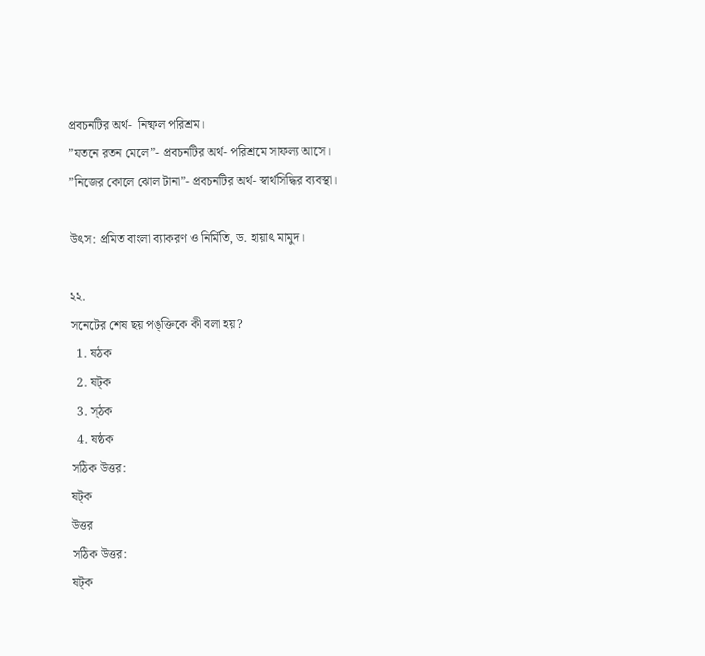প্রবচনটির অর্থ-  নিষ্ফল পরিশ্রম।
”যতনে রতন মেলে”- প্রবচনটির অর্থ- পরিশ্রমে সাফল্য আসে।
”নিজের কোলে ঝোল টানা”- প্রবচনটির অর্থ- স্বার্থসিদ্ধির ব্যবস্থা।

উৎস: প্রমিত বাংলা ব্যাকরণ ও নির্মিতি, ড. হায়াৎ মামুদ।

২২.
সনেটের শেষ ছয় পঙ্‌ক্তিকে কী বলা হয়?
  1. ষঠক
  2. ষট্ক
  3. স্ঠক
  4. ষষ্ঠক
সঠিক উত্তর:
ষট্ক
উত্তর
সঠিক উত্তর:
ষট্ক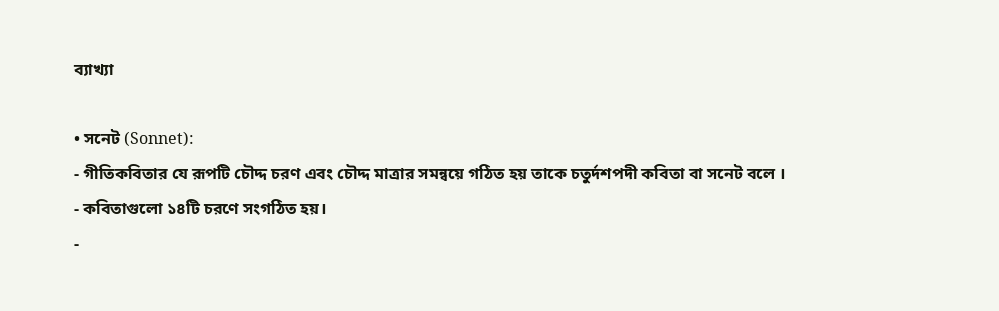ব্যাখ্যা

• সনেট (Sonnet):
- গীতিকবিতার যে রূপটি চৌদ্দ চরণ এবং চৌদ্দ মাত্রার সমন্বয়ে গঠিত হয় তাকে চতুর্দশপদী কবিতা বা সনেট বলে ।
- কবিতাগুলো ১৪টি চরণে সংগঠিত হয়।
-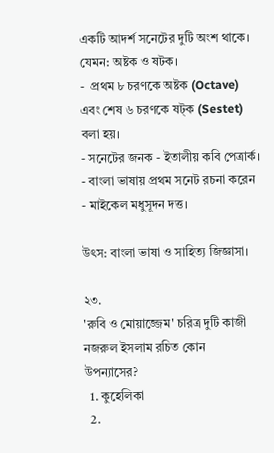একটি আদর্শ সনেটের দুটি অংশ থাকে। যেমন: অষ্টক ও ষটক।
-  প্রথম ৮ চরণকে অষ্টক (Octave) এবং শেষ ৬ চরণকে ষট্ক (Sestet) বলা হয়।
- সনেটের জনক - ইতালীয় কবি পেত্রার্ক।
- বাংলা ভাষায় প্রথম সনেট রচনা করেন - মাইকেল মধুসূদন দত্ত।

উৎস: বাংলা ভাষা ও সাহিত্য জিজ্ঞাসা।

২৩.
'রুবি ও মোয়াজ্জেম' চরিত্র দুটি কাজী নজরুল ইসলাম রচিত কোন উপন্যাসের?
  1. কুহেলিকা
  2.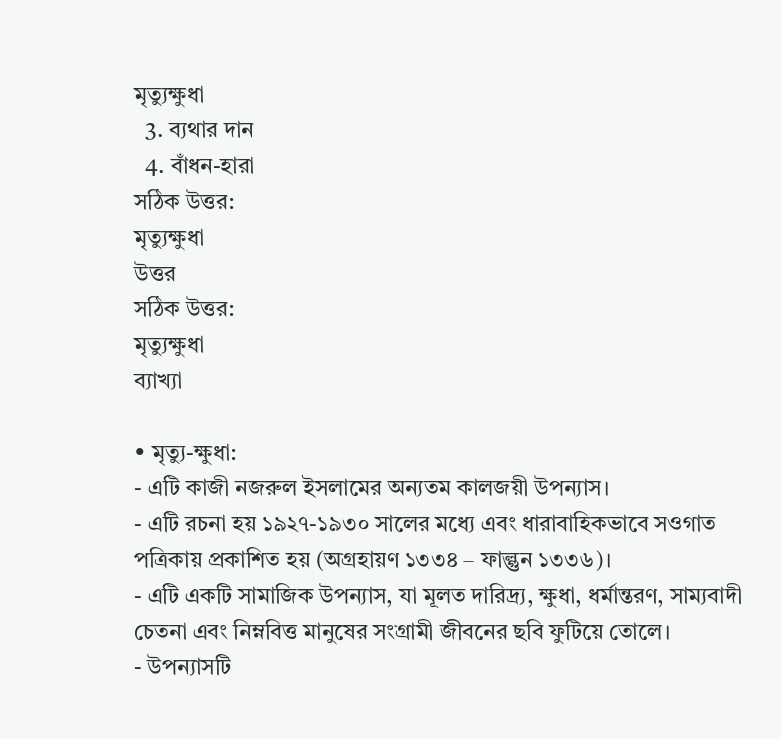মৃত্যুক্ষুধা
  3. ব্যথার দান
  4. বাঁধন-হারা
সঠিক উত্তর:
মৃত্যুক্ষুধা
উত্তর
সঠিক উত্তর:
মৃত্যুক্ষুধা
ব্যাখ্যা

• মৃত্যু-ক্ষুধা:
- এটি কাজী নজরুল ইসলামের অন্যতম কালজয়ী উপন্যাস।
- এটি রচনা হয় ১৯২৭-১৯৩০ সালের মধ্যে এবং ধারাবাহিকভাবে সওগাত পত্রিকায় প্রকাশিত হয় (অগ্রহায়ণ ১৩৩৪ – ফাল্গুন ১৩৩৬)।
- এটি একটি সামাজিক উপন্যাস, যা মূলত দারিদ্র্য, ক্ষুধা, ধর্মান্তরণ, সাম্যবাদী চেতনা এবং নিম্নবিত্ত মানুষের সংগ্রামী জীবনের ছবি ফুটিয়ে তোলে।
- উপন্যাসটি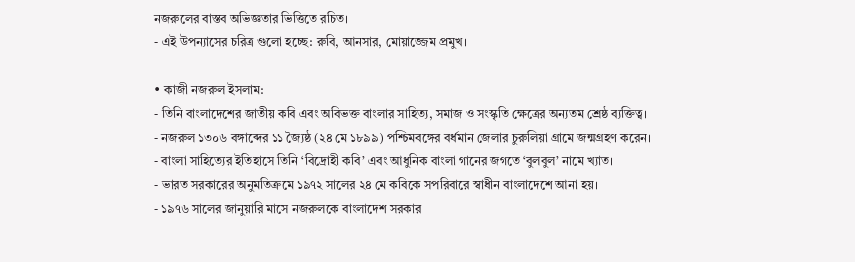নজরুলের বাস্তব অভিজ্ঞতার ভিত্তিতে রচিত।
- এই উপন্যাসের চরিত্র গুলো হচ্ছে: রুবি, আনসার, মোয়াজ্জেম প্রমুখ।

• কাজী নজরুল ইসলাম:
- তিনি বাংলাদেশের জাতীয় কবি এবং অবিভক্ত বাংলার সাহিত্য, সমাজ ও সংস্কৃতি ক্ষেত্রের অন্যতম শ্রেষ্ঠ ব্যক্তিত্ব।
- নজরুল ১৩০৬ বঙ্গাব্দের ১১ জ্যৈষ্ঠ (২৪ মে ১৮৯৯) পশ্চিমবঙ্গের বর্ধমান জেলার চুরুলিয়া গ্রামে জন্মগ্রহণ করেন।
- বাংলা সাহিত্যের ইতিহাসে তিনি ‘বিদ্রোহী কবি’ এবং আধুনিক বাংলা গানের জগতে ‘বুলবুল’ নামে খ্যাত।
- ভারত সরকারের অনুমতিক্রমে ১৯৭২ সালের ২৪ মে কবিকে সপরিবারে স্বাধীন বাংলাদেশে আনা হয়।
- ১৯৭৬ সালের জানুয়ারি মাসে নজরুলকে বাংলাদেশ সরকার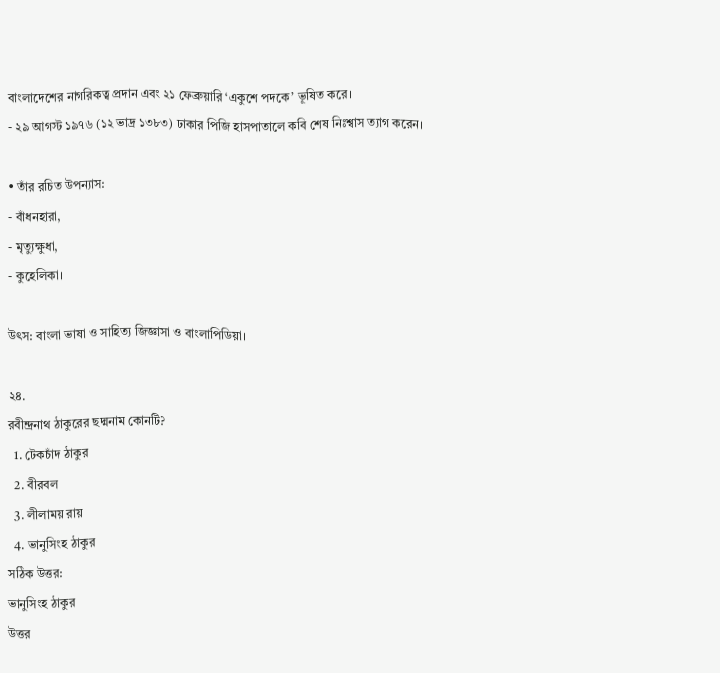বাংলাদেশের নাগরিকত্ব প্রদান এবং ২১ ফেব্রুয়ারি ‘একুশে পদকে’ ভূষিত করে।
- ২৯ আগস্ট ১৯৭৬ (১২ ভাদ্র ১৩৮৩) ঢাকার পিজি হাসপাতালে কবি শেষ নিঃশ্বাস ত্যাগ করেন।

• তাঁর রচিত উপন্যাস:
- বাঁধনহারা,
- মৃত্যুক্ষুধা,
- কুহেলিকা।

উৎস: বাংলা ভাষা ও সাহিত্য জিজ্ঞাসা ও বাংলাপিডিয়া।

২৪.
রবীন্দ্রনাথ ঠাকুরের ছদ্মনাম কোনটি?
  1. টেকচাঁদ ঠাকুর
  2. বীরবল
  3. লীলাময় রায়
  4. ভানুসিংহ ঠাকুর
সঠিক উত্তর:
ভানুসিংহ ঠাকুর
উত্তর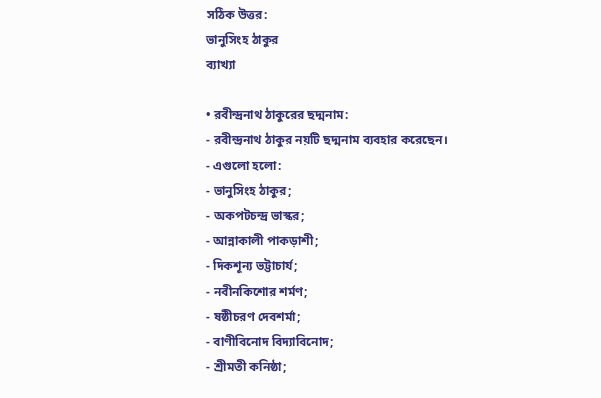সঠিক উত্তর:
ভানুসিংহ ঠাকুর
ব্যাখ্যা

• রবীন্দ্রনাথ ঠাকুরের ছদ্মনাম:
- রবীন্দ্রনাথ ঠাকুর নয়টি ছদ্মনাম ব্যবহার করেছেন।
- এগুলো হলো:
- ভানুসিংহ ঠাকুর;
- অকপটচন্দ্র ভাস্কর;
- আন্নাকালী পাকড়াশী;
- দিকশূন্য ভট্টাচার্য;
- নবীনকিশোর শর্মণ;
- ষষ্ঠীচরণ দেবশর্মা;
- বাণীবিনোদ বিদ্যাবিনোদ;
- শ্রীমতী কনিষ্ঠা;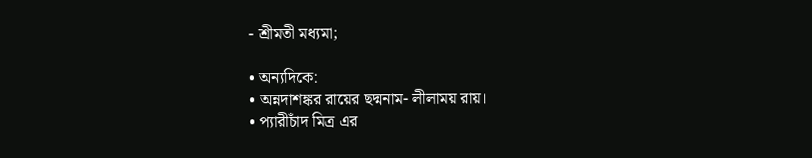- শ্রীমতী মধ্যমা;

• অন্যদিকে:
• অন্নদাশঙ্কর রায়ের ছদ্মনাম- লীলাময় রায়।
• প্যারীচাঁদ মিত্র এর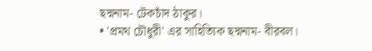ছদ্মনাম- টেকচাঁদ ঠাকুর।
• 'প্রমথ চৌধুরী' এর সাহিত্যিক ছদ্মনাম- বীরবল।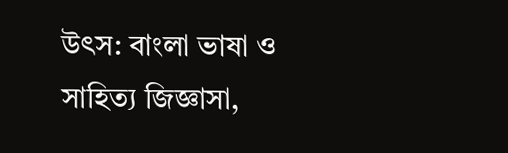উৎস: বাংলা ভাষা ও সাহিত্য জিজ্ঞাসা,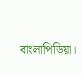বাংলাপিডিয়া।